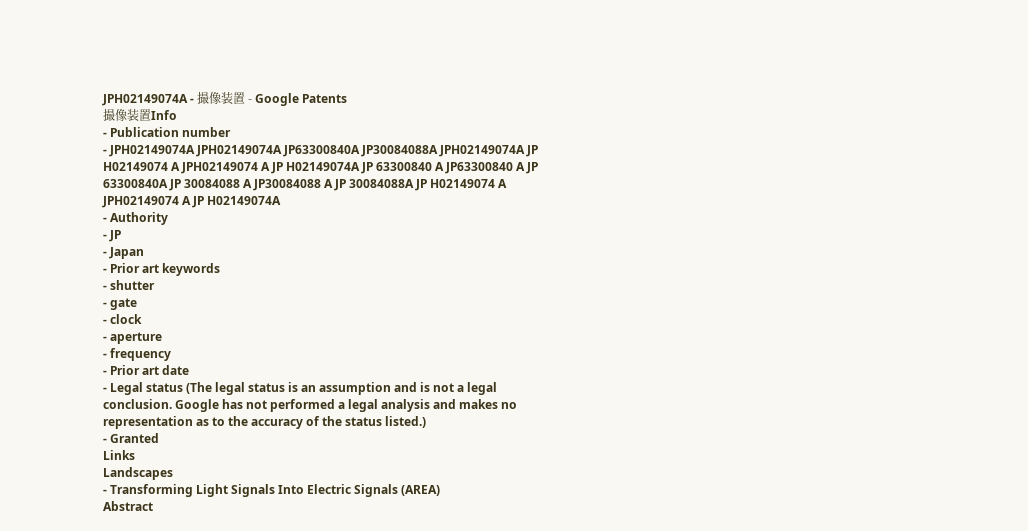JPH02149074A - 撮像装置 - Google Patents
撮像装置Info
- Publication number
- JPH02149074A JPH02149074A JP63300840A JP30084088A JPH02149074A JP H02149074 A JPH02149074 A JP H02149074A JP 63300840 A JP63300840 A JP 63300840A JP 30084088 A JP30084088 A JP 30084088A JP H02149074 A JPH02149074 A JP H02149074A
- Authority
- JP
- Japan
- Prior art keywords
- shutter
- gate
- clock
- aperture
- frequency
- Prior art date
- Legal status (The legal status is an assumption and is not a legal conclusion. Google has not performed a legal analysis and makes no representation as to the accuracy of the status listed.)
- Granted
Links
Landscapes
- Transforming Light Signals Into Electric Signals (AREA)
Abstract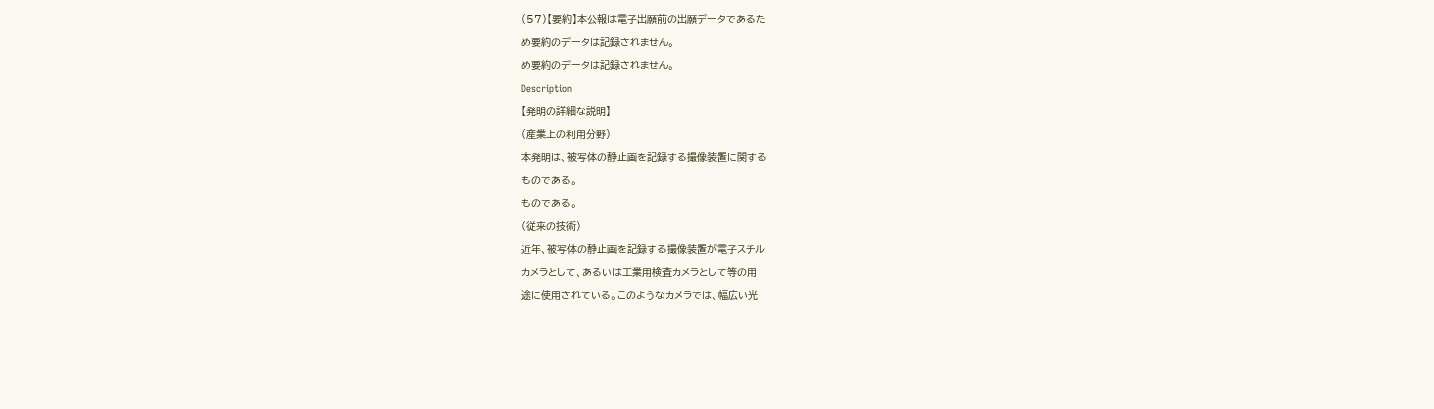(57)【要約】本公報は電子出願前の出願データであるた
め要約のデータは記録されません。
め要約のデータは記録されません。
Description
【発明の詳細な説明】
(産業上の利用分野)
本発明は、被写体の静止画を記録する撮像装置に関する
ものである。
ものである。
(従来の技術)
近年、被写体の静止画を記録する撮像装置が電子スチル
カメラとして、あるいは工業用検査カメラとして等の用
途に使用されている。このようなカメラでは、幅広い光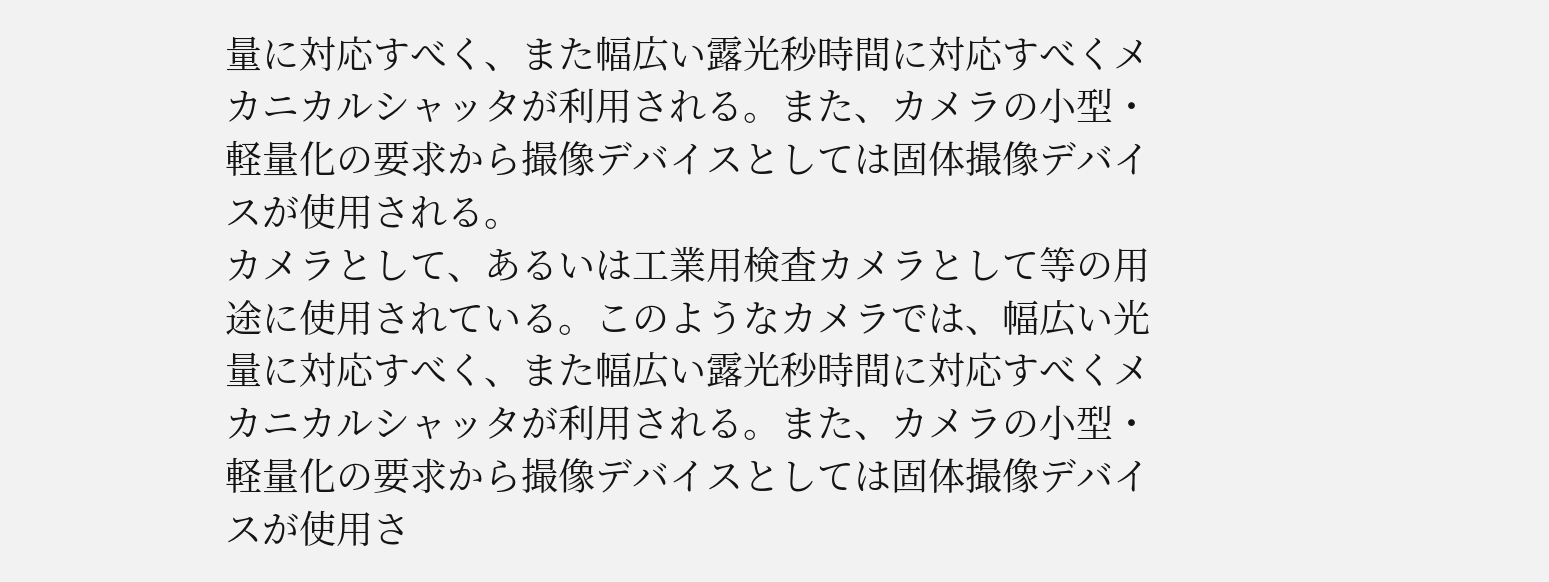量に対応すべく、また幅広い露光秒時間に対応すべくメ
カニカルシャッタが利用される。また、カメラの小型・
軽量化の要求から撮像デバイスとしては固体撮像デバイ
スが使用される。
カメラとして、あるいは工業用検査カメラとして等の用
途に使用されている。このようなカメラでは、幅広い光
量に対応すべく、また幅広い露光秒時間に対応すべくメ
カニカルシャッタが利用される。また、カメラの小型・
軽量化の要求から撮像デバイスとしては固体撮像デバイ
スが使用さ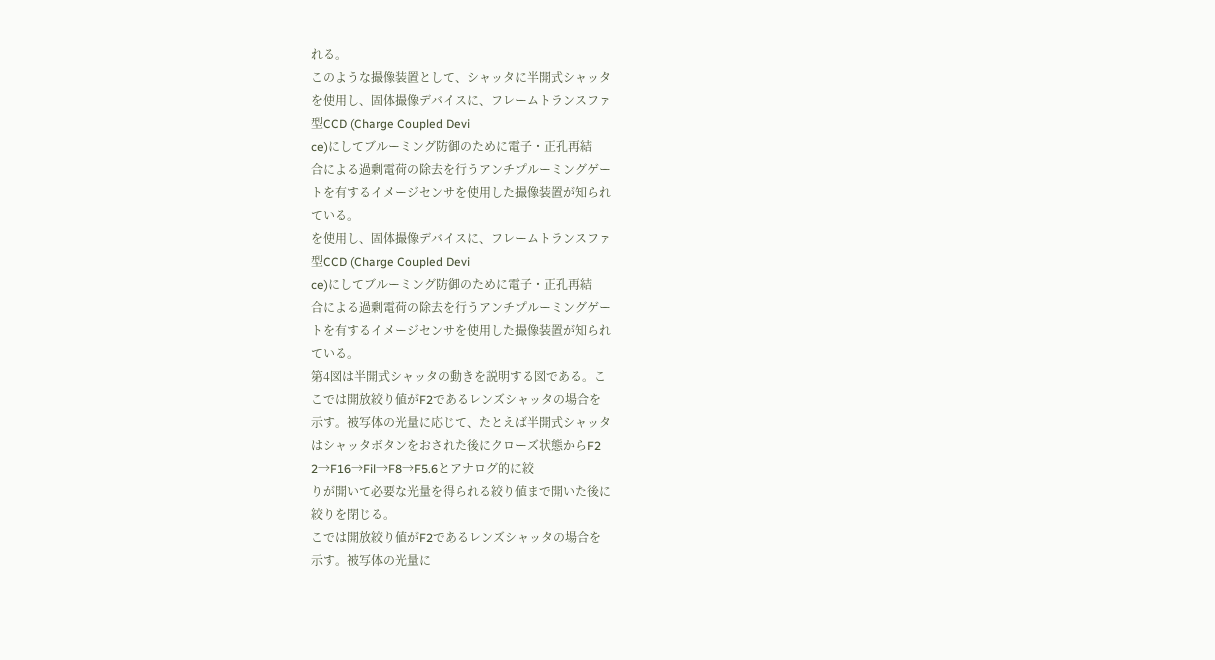れる。
このような撮像装置として、シャッタに半開式シャッタ
を使用し、固体撮像デバイスに、フレームトランスファ
型CCD (Charge Coupled Devi
ce)にしてブルーミング防御のために電子・正孔再結
合による過剰電荷の除去を行うアンチプルーミングゲー
トを有するイメージセンサを使用した撮像装置が知られ
ている。
を使用し、固体撮像デバイスに、フレームトランスファ
型CCD (Charge Coupled Devi
ce)にしてブルーミング防御のために電子・正孔再結
合による過剰電荷の除去を行うアンチプルーミングゲー
トを有するイメージセンサを使用した撮像装置が知られ
ている。
第4図は半開式シャッタの動きを説明する図である。こ
こでは開放絞り値がF2であるレンズシャッタの場合を
示す。被写体の光量に応じて、たとえば半開式シャッタ
はシャッタボタンをおされた後にクローズ状態からF2
2→F16→Fil→F8→F5.6とアナログ的に絞
りが開いて必要な光量を得られる絞り値まで開いた後に
絞りを閉じる。
こでは開放絞り値がF2であるレンズシャッタの場合を
示す。被写体の光量に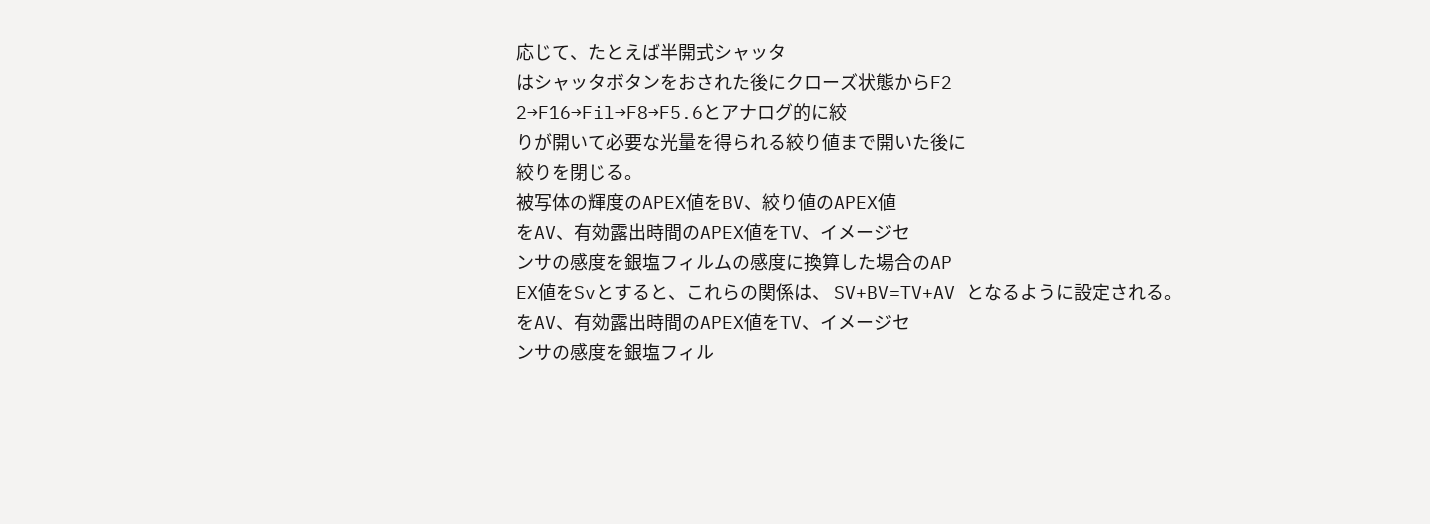応じて、たとえば半開式シャッタ
はシャッタボタンをおされた後にクローズ状態からF2
2→F16→Fil→F8→F5.6とアナログ的に絞
りが開いて必要な光量を得られる絞り値まで開いた後に
絞りを閉じる。
被写体の輝度のAPEX値をBV、絞り値のAPEX値
をAV、有効露出時間のAPEX値をTV、イメージセ
ンサの感度を銀塩フィルムの感度に換算した場合のAP
EX値をSvとすると、これらの関係は、 SV+BV=TV+AV となるように設定される。
をAV、有効露出時間のAPEX値をTV、イメージセ
ンサの感度を銀塩フィル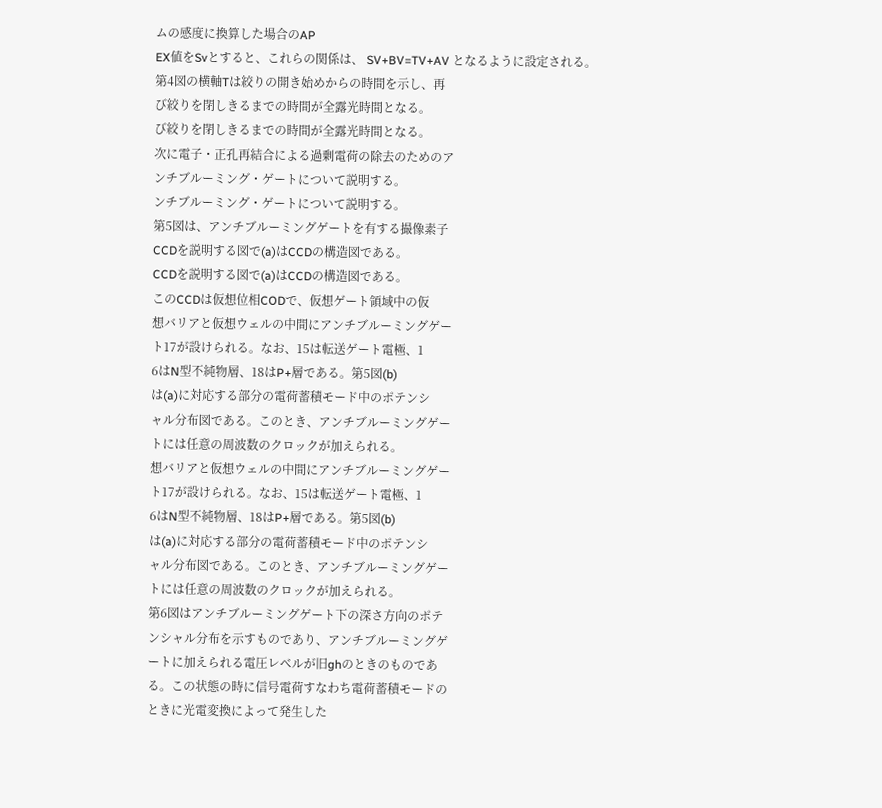ムの感度に換算した場合のAP
EX値をSvとすると、これらの関係は、 SV+BV=TV+AV となるように設定される。
第4図の横軸Tは絞りの開き始めからの時間を示し、再
び絞りを閉しきるまでの時間が全露光時間となる。
び絞りを閉しきるまでの時間が全露光時間となる。
次に電子・正孔再結合による過剰電荷の除去のためのア
ンチブルーミング・ゲートについて説明する。
ンチブルーミング・ゲートについて説明する。
第5図は、アンチブルーミングゲートを有する撮像素子
CCDを説明する図で(a)はCCDの構造図である。
CCDを説明する図で(a)はCCDの構造図である。
このCCDは仮想位相CODで、仮想ゲート領域中の仮
想バリアと仮想ウェルの中間にアンチブルーミングゲー
ト17が設けられる。なお、15は転送ゲート電極、1
6はN型不純物層、18はP+層である。第5図(b)
は(a)に対応する部分の電荷蓄積モード中のポテンシ
ャル分布図である。このとき、アンチブルーミングゲー
トには任意の周波数のクロックが加えられる。
想バリアと仮想ウェルの中間にアンチブルーミングゲー
ト17が設けられる。なお、15は転送ゲート電極、1
6はN型不純物層、18はP+層である。第5図(b)
は(a)に対応する部分の電荷蓄積モード中のポテンシ
ャル分布図である。このとき、アンチブルーミングゲー
トには任意の周波数のクロックが加えられる。
第6図はアンチブルーミングゲート下の深さ方向のポテ
ンシャル分布を示すものであり、アンチブルーミングゲ
ートに加えられる電圧レベルが旧ghのときのものであ
る。この状態の時に信号電荷すなわち電荷蓄積モードの
ときに光電変換によって発生した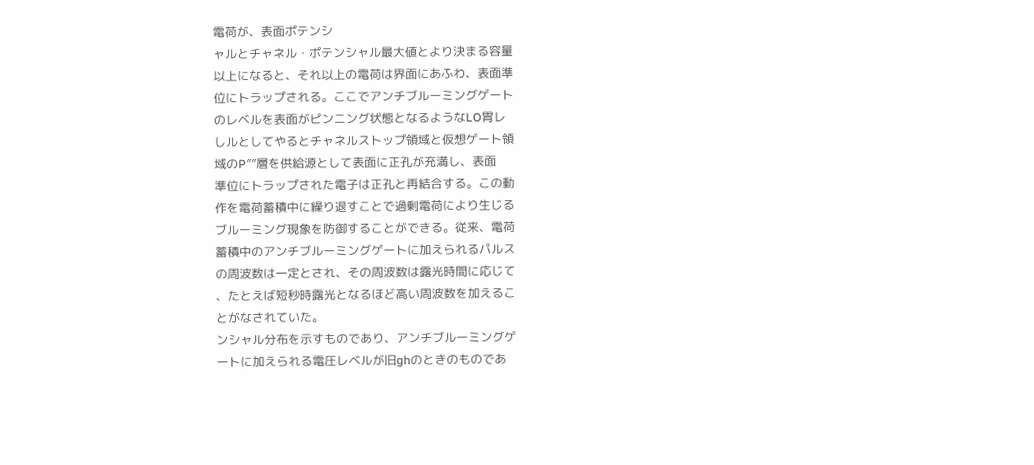電荷が、表面ポテンシ
ャルとチャネル・ポテンシャル最大値とより決まる容量
以上になると、それ以上の電荷は界面にあふわ、表面準
位にトラップされる。ここでアンチブルーミングゲート
のレベルを表面がピンニング状態となるようなLO胃レ
しルとしてやるとチャネルストップ領域と仮想ゲート領
域のP″″層を供給源として表面に正孔が充満し、表面
準位にトラップされた電子は正孔と再結合する。この動
作を電荷蓄積中に繰り退すことで過剰電荷により生じる
ブルーミング現象を防御することができる。従来、電荷
蓄積中のアンチブルーミングゲートに加えられるパルス
の周波数は一定とされ、その周波数は露光時間に応じて
、たとえば短秒時露光となるほど高い周波数を加えるこ
とがなされていた。
ンシャル分布を示すものであり、アンチブルーミングゲ
ートに加えられる電圧レベルが旧ghのときのものであ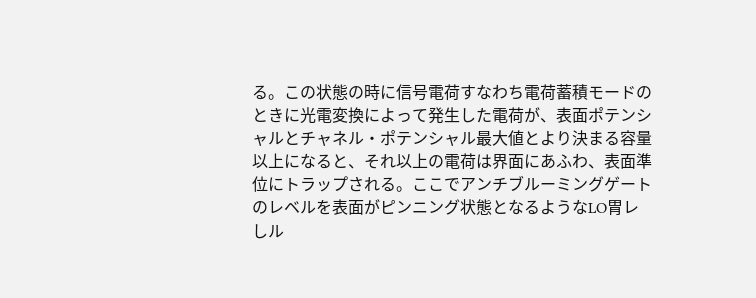る。この状態の時に信号電荷すなわち電荷蓄積モードの
ときに光電変換によって発生した電荷が、表面ポテンシ
ャルとチャネル・ポテンシャル最大値とより決まる容量
以上になると、それ以上の電荷は界面にあふわ、表面準
位にトラップされる。ここでアンチブルーミングゲート
のレベルを表面がピンニング状態となるようなLO胃レ
しル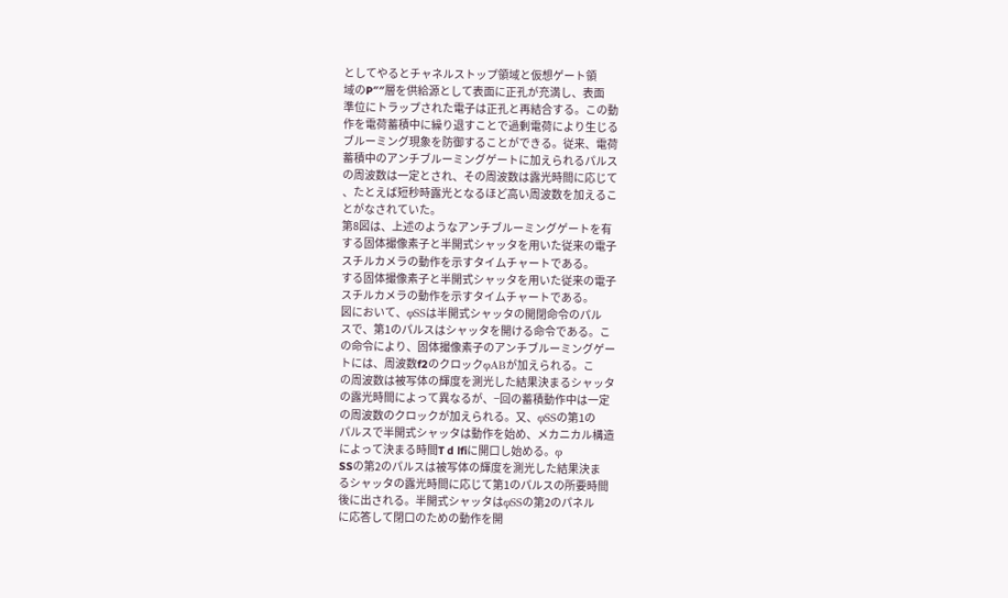としてやるとチャネルストップ領域と仮想ゲート領
域のP″″層を供給源として表面に正孔が充満し、表面
準位にトラップされた電子は正孔と再結合する。この動
作を電荷蓄積中に繰り退すことで過剰電荷により生じる
ブルーミング現象を防御することができる。従来、電荷
蓄積中のアンチブルーミングゲートに加えられるパルス
の周波数は一定とされ、その周波数は露光時間に応じて
、たとえば短秒時露光となるほど高い周波数を加えるこ
とがなされていた。
第8図は、上述のようなアンチブルーミングゲートを有
する固体撮像素子と半開式シャッタを用いた従来の電子
スチルカメラの動作を示すタイムチャートである。
する固体撮像素子と半開式シャッタを用いた従来の電子
スチルカメラの動作を示すタイムチャートである。
図において、φSSは半開式シャッタの開閉命令のパル
スで、第1のパルスはシャッタを開ける命令である。こ
の命令により、固体撮像素子のアンチブルーミングゲー
トには、周波数f2のクロックφABが加えられる。こ
の周波数は被写体の輝度を測光した結果決まるシャッタ
の露光時間によって異なるが、−回の蓄積動作中は一定
の周波数のクロックが加えられる。又、φSSの第1の
パルスで半開式シャッタは動作を始め、メカニカル構造
によって決まる時間T d lfiに開口し始める。φ
SSの第2のパルスは被写体の輝度を測光した結果決ま
るシャッタの露光時間に応じて第1のパルスの所要時間
後に出される。半開式シャッタはφSSの第2のパネル
に応答して閉口のための動作を開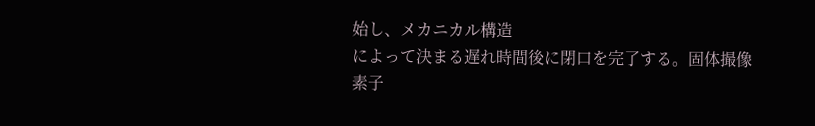始し、メカニカル構造
によって決まる遅れ時間後に閉口を完了する。固体撮像
素子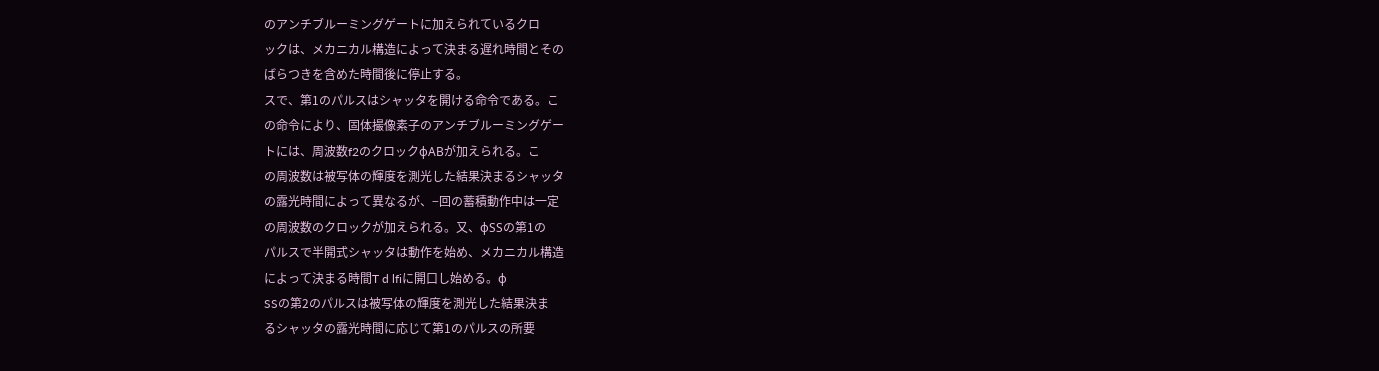のアンチブルーミングゲートに加えられているクロ
ックは、メカニカル構造によって決まる遅れ時間とその
ばらつきを含めた時間後に停止する。
スで、第1のパルスはシャッタを開ける命令である。こ
の命令により、固体撮像素子のアンチブルーミングゲー
トには、周波数f2のクロックφABが加えられる。こ
の周波数は被写体の輝度を測光した結果決まるシャッタ
の露光時間によって異なるが、−回の蓄積動作中は一定
の周波数のクロックが加えられる。又、φSSの第1の
パルスで半開式シャッタは動作を始め、メカニカル構造
によって決まる時間T d lfiに開口し始める。φ
SSの第2のパルスは被写体の輝度を測光した結果決ま
るシャッタの露光時間に応じて第1のパルスの所要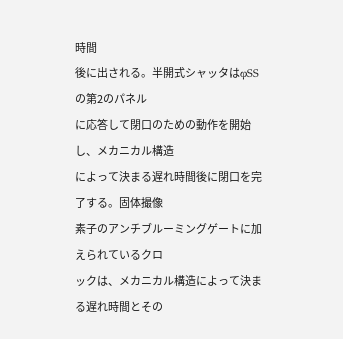時間
後に出される。半開式シャッタはφSSの第2のパネル
に応答して閉口のための動作を開始し、メカニカル構造
によって決まる遅れ時間後に閉口を完了する。固体撮像
素子のアンチブルーミングゲートに加えられているクロ
ックは、メカニカル構造によって決まる遅れ時間とその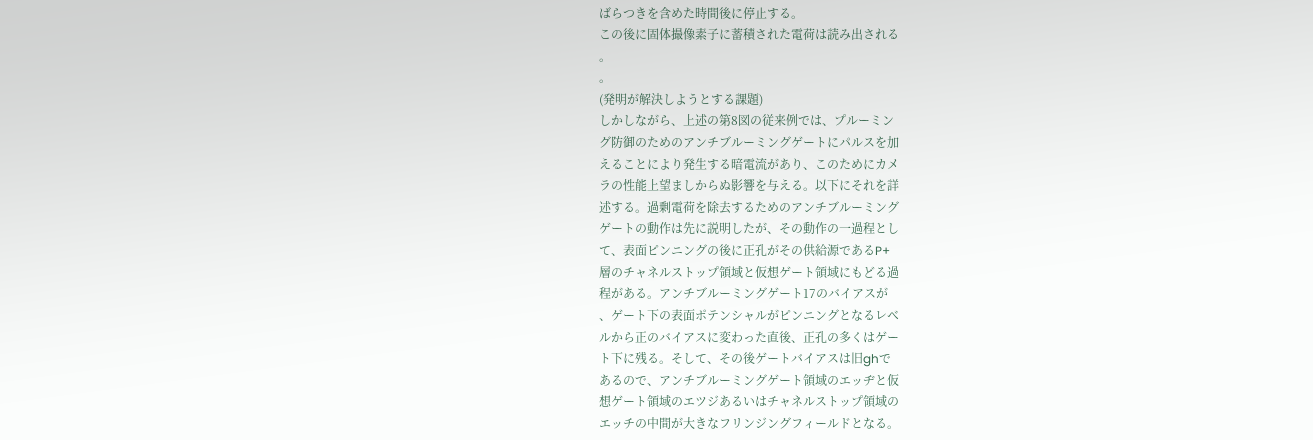ばらつきを含めた時間後に停止する。
この後に固体撮像素子に蓄積された電荷は読み出される
。
。
(発明が解決しようとする課題)
しかしながら、上述の第8図の従来例では、プルーミン
グ防御のためのアンチブルーミングゲートにパルスを加
えることにより発生する暗電流があり、このためにカメ
ラの性能上望ましからぬ影響を与える。以下にそれを詳
述する。過剰電荷を除去するためのアンチブルーミング
ゲートの動作は先に説明したが、その動作の一過程とし
て、表面ピンニングの後に正孔がその供給源であるP+
層のチャネルストップ領域と仮想ゲート領域にもどる過
程がある。アンチブルーミングゲート17のバイアスが
、ゲート下の表面ポテンシャルがピンニングとなるレベ
ルから正のバイアスに変わった直後、正孔の多くはゲー
ト下に残る。そして、その後ゲートバイアスは旧ghで
あるので、アンチブルーミングゲート領域のエッヂと仮
想ゲート領域のエツジあるいはチャネルストップ領域の
エッチの中間が大きなフリンジングフィールドとなる。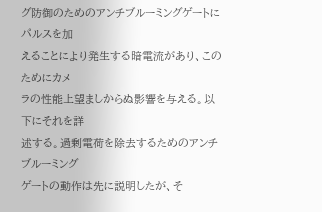グ防御のためのアンチブルーミングゲートにパルスを加
えることにより発生する暗電流があり、このためにカメ
ラの性能上望ましからぬ影響を与える。以下にそれを詳
述する。過剰電荷を除去するためのアンチブルーミング
ゲートの動作は先に説明したが、そ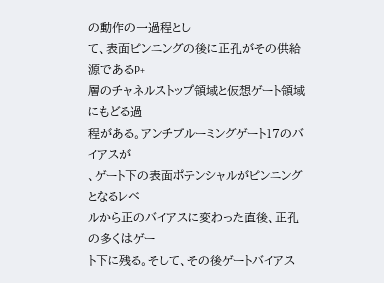の動作の一過程とし
て、表面ピンニングの後に正孔がその供給源であるP+
層のチャネルストップ領域と仮想ゲート領域にもどる過
程がある。アンチブルーミングゲート17のバイアスが
、ゲート下の表面ポテンシャルがピンニングとなるレベ
ルから正のバイアスに変わった直後、正孔の多くはゲー
ト下に残る。そして、その後ゲートバイアス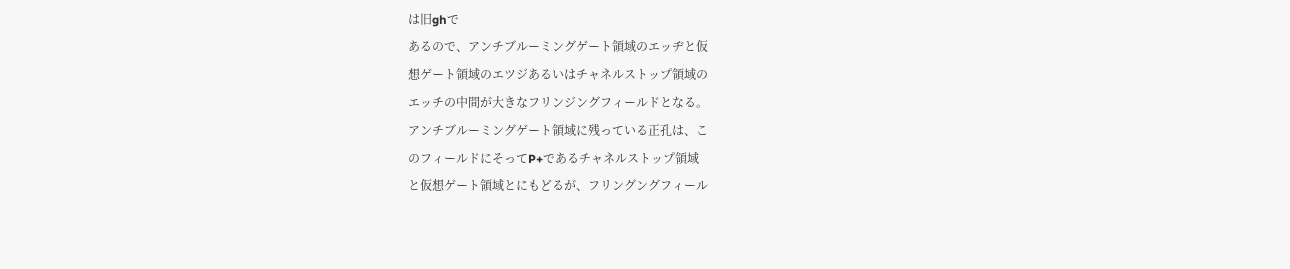は旧ghで
あるので、アンチブルーミングゲート領域のエッヂと仮
想ゲート領域のエツジあるいはチャネルストップ領域の
エッチの中間が大きなフリンジングフィールドとなる。
アンチブルーミングゲート領域に残っている正孔は、こ
のフィールドにそってP+であるチャネルストップ領域
と仮想ゲート領域とにもどるが、フリングングフィール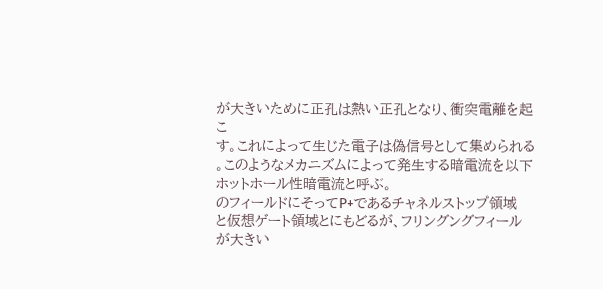が大きいために正孔は熱い正孔となり、衝突電離を起こ
す。これによって生じた電子は偽信号として集められる
。このようなメカニズムによって発生する暗電流を以下
ホットホール性暗電流と呼ぶ。
のフィールドにそってP+であるチャネルストップ領域
と仮想ゲート領域とにもどるが、フリングングフィール
が大きい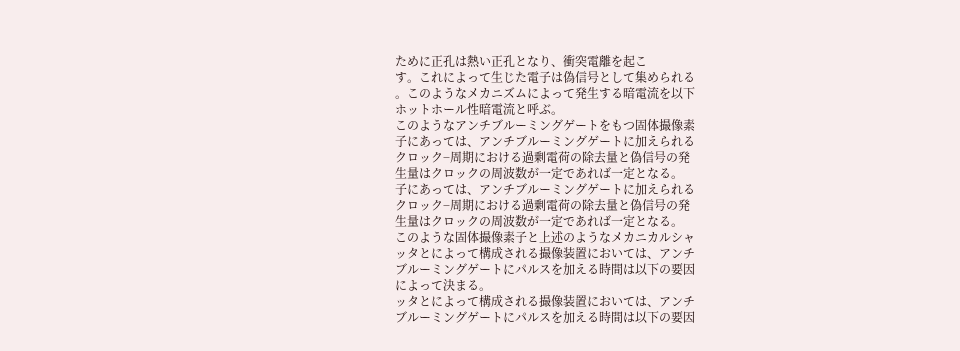ために正孔は熱い正孔となり、衝突電離を起こ
す。これによって生じた電子は偽信号として集められる
。このようなメカニズムによって発生する暗電流を以下
ホットホール性暗電流と呼ぶ。
このようなアンチブルーミングゲートをもつ固体撮像素
子にあっては、アンチブルーミングゲートに加えられる
クロック−周期における過剰電荷の除去量と偽信号の発
生量はクロックの周波数が一定であれば一定となる。
子にあっては、アンチブルーミングゲートに加えられる
クロック−周期における過剰電荷の除去量と偽信号の発
生量はクロックの周波数が一定であれば一定となる。
このような固体撮像素子と上述のようなメカニカルシャ
ッタとによって構成される撮像装置においては、アンチ
ブルーミングゲートにパルスを加える時間は以下の要因
によって決まる。
ッタとによって構成される撮像装置においては、アンチ
ブルーミングゲートにパルスを加える時間は以下の要因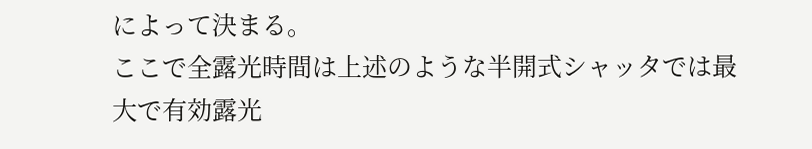によって決まる。
ここで全露光時間は上述のような半開式シャッタでは最
大で有効露光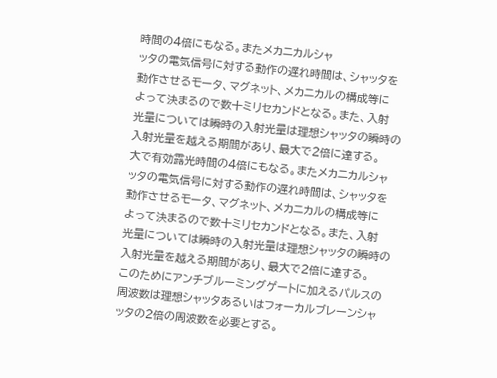時間の4倍にもなる。またメカニカルシャ
ッタの電気信号に対する動作の遅れ時間は、シャッタを
動作させるモータ、マグネット、メカニカルの構成等に
よって決まるので数十ミリセカンドとなる。また、入射
光量については瞬時の入射光量は理想シャッタの瞬時の
入射光量を越える期間があり、最大で2倍に達する。
大で有効露光時間の4倍にもなる。またメカニカルシャ
ッタの電気信号に対する動作の遅れ時間は、シャッタを
動作させるモータ、マグネット、メカニカルの構成等に
よって決まるので数十ミリセカンドとなる。また、入射
光量については瞬時の入射光量は理想シャッタの瞬時の
入射光量を越える期間があり、最大で2倍に達する。
このためにアンチブルーミングゲートに加えるパルスの
周波数は理想シャッタあるいはフォーカルブレーンシャ
ッタの2倍の周波数を必要とする。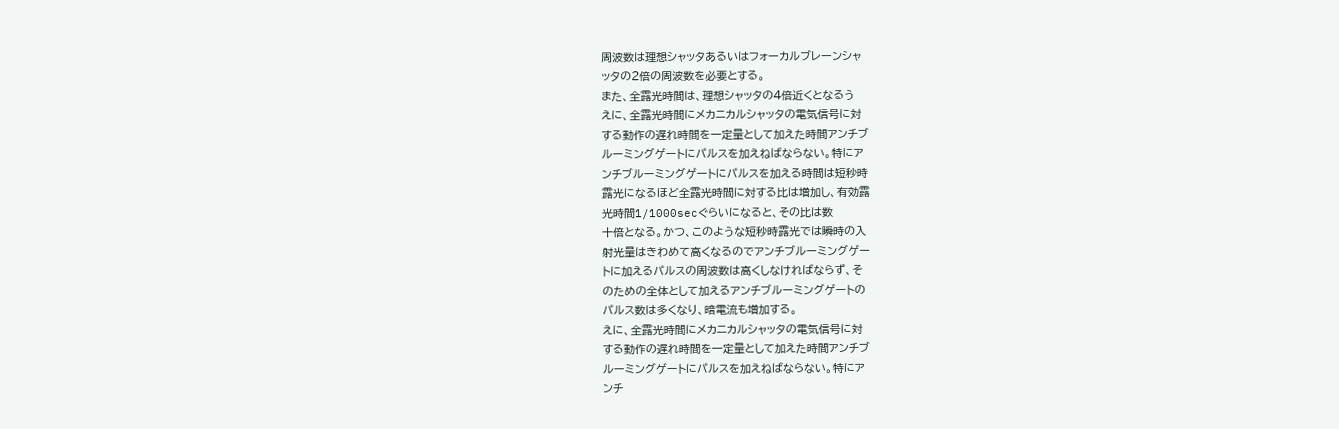周波数は理想シャッタあるいはフォーカルブレーンシャ
ッタの2倍の周波数を必要とする。
また、全露光時間は、理想シャッタの4倍近くとなるう
えに、全露光時間にメカニカルシャッタの電気信号に対
する動作の遅れ時間を一定量として加えた時間アンチブ
ルーミングゲートにパルスを加えねばならない。特にア
ンチブルーミングゲートにパルスを加える時間は短秒時
露光になるほど全露光時間に対する比は増加し、有効露
光時間1/1000secぐらいになると、その比は数
十倍となる。かつ、このような短秒時露光では瞬時の入
射光量はきわめて高くなるのでアンチブルーミングゲー
トに加えるパルスの周波数は高くしなければならず、そ
のための全体として加えるアンチブルーミングゲートの
パルス数は多くなり、暗電流も増加する。
えに、全露光時間にメカニカルシャッタの電気信号に対
する動作の遅れ時間を一定量として加えた時間アンチブ
ルーミングゲートにパルスを加えねばならない。特にア
ンチ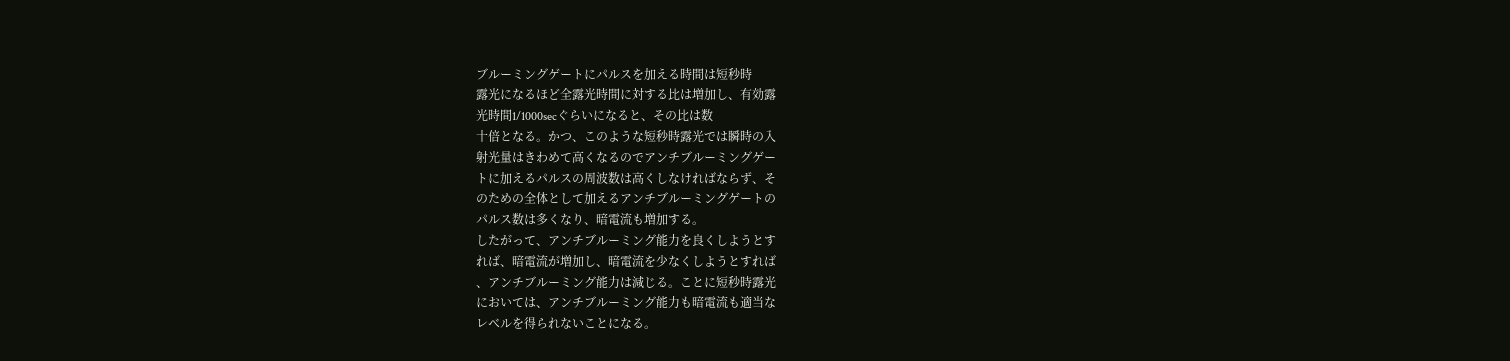ブルーミングゲートにパルスを加える時間は短秒時
露光になるほど全露光時間に対する比は増加し、有効露
光時間1/1000secぐらいになると、その比は数
十倍となる。かつ、このような短秒時露光では瞬時の入
射光量はきわめて高くなるのでアンチブルーミングゲー
トに加えるパルスの周波数は高くしなければならず、そ
のための全体として加えるアンチブルーミングゲートの
パルス数は多くなり、暗電流も増加する。
したがって、アンチブルーミング能力を良くしようとす
れば、暗電流が増加し、暗電流を少なくしようとすれば
、アンチブルーミング能力は減じる。ことに短秒時露光
においては、アンチブルーミング能力も暗電流も適当な
レベルを得られないことになる。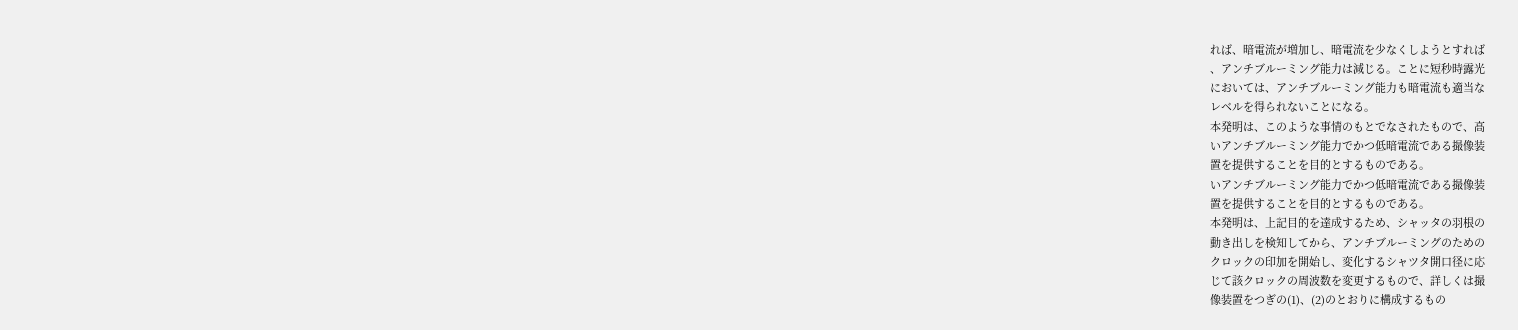れば、暗電流が増加し、暗電流を少なくしようとすれば
、アンチブルーミング能力は減じる。ことに短秒時露光
においては、アンチブルーミング能力も暗電流も適当な
レベルを得られないことになる。
本発明は、このような事情のもとでなされたもので、高
いアンチブルーミング能力でかつ低暗電流である撮像装
置を提供することを目的とするものである。
いアンチブルーミング能力でかつ低暗電流である撮像装
置を提供することを目的とするものである。
本発明は、上記目的を達成するため、シャッタの羽根の
動き出しを検知してから、アンチブルーミングのための
クロックの印加を開始し、変化するシャツタ開口径に応
じて該クロックの周波数を変更するもので、詳しくは撮
像装置をつぎの(1)、(2)のとおりに構成するもの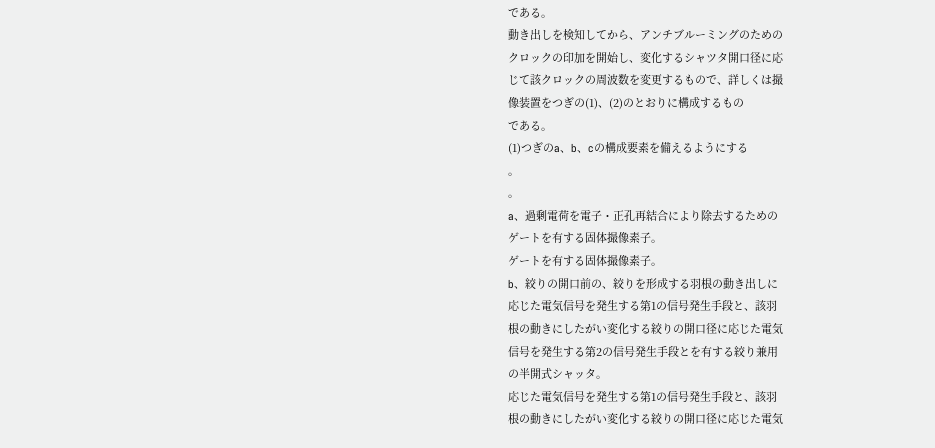である。
動き出しを検知してから、アンチブルーミングのための
クロックの印加を開始し、変化するシャツタ開口径に応
じて該クロックの周波数を変更するもので、詳しくは撮
像装置をつぎの(1)、(2)のとおりに構成するもの
である。
(1)つぎのa、b、cの構成要素を備えるようにする
。
。
a、過剰電荷を電子・正孔再結合により除去するための
ゲートを有する固体撮像素子。
ゲートを有する固体撮像素子。
b、絞りの開口前の、絞りを形成する羽根の動き出しに
応じた電気信号を発生する第1の信号発生手段と、該羽
根の動きにしたがい変化する絞りの開口径に応じた電気
信号を発生する第2の信号発生手段とを有する絞り兼用
の半開式シャッタ。
応じた電気信号を発生する第1の信号発生手段と、該羽
根の動きにしたがい変化する絞りの開口径に応じた電気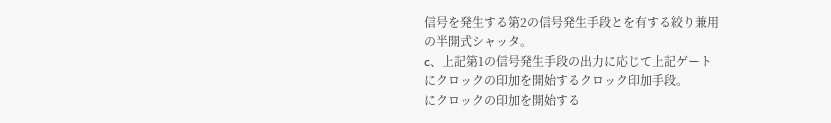信号を発生する第2の信号発生手段とを有する絞り兼用
の半開式シャッタ。
c、上記第1の信号発生手段の出力に応じて上記ゲート
にクロックの印加を開始するクロック印加手段。
にクロックの印加を開始する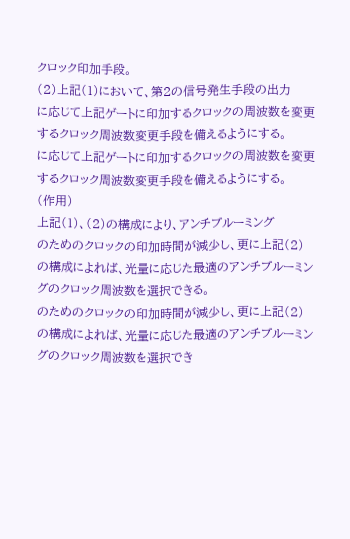クロック印加手段。
(2)上記(1)において、第2の信号発生手段の出力
に応じて上記ゲートに印加するクロックの周波数を変更
するクロック周波数変更手段を備えるようにする。
に応じて上記ゲートに印加するクロックの周波数を変更
するクロック周波数変更手段を備えるようにする。
(作用)
上記(1)、(2)の構成により、アンチブルーミング
のためのクロックの印加時間が減少し、更に上記(2)
の構成によれば、光量に応じた最適のアンチブルーミン
グのクロック周波数を選択できる。
のためのクロックの印加時間が減少し、更に上記(2)
の構成によれば、光量に応じた最適のアンチブルーミン
グのクロック周波数を選択でき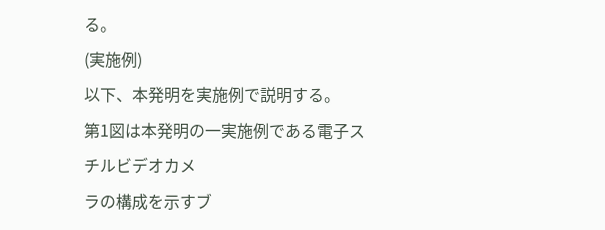る。
(実施例)
以下、本発明を実施例で説明する。
第1図は本発明の一実施例である電子スチルビデオカメ
ラの構成を示すブ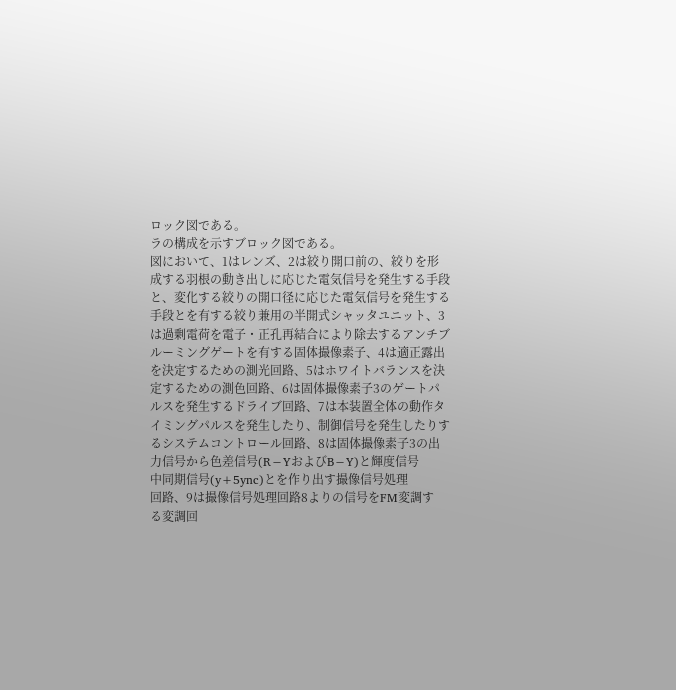ロック図である。
ラの構成を示すブロック図である。
図において、1はレンズ、2は絞り開口前の、絞りを形
成する羽根の動き出しに応じた電気信号を発生する手段
と、変化する絞りの開口径に応じた電気信号を発生する
手段とを有する絞り兼用の半開式シャッタユニット、3
は過剰電荷を電子・正孔再結合により除去するアンチブ
ルーミングゲートを有する固体撮像素子、4は適正露出
を決定するための測光回路、5はホワイトバランスを決
定するための測色回路、6は固体撮像素子3のゲートパ
ルスを発生するドライブ回路、7は本装置全体の動作タ
イミングパルスを発生したり、制御信号を発生したりす
るシステムコントロール回路、8は固体撮像素子3の出
力信号から色差信号(R−YおよびB−Y)と輝度信号
中同期信号(y+5ync)とを作り出す撮像信号処理
回路、9は撮像信号処理回路8よりの信号をFM変調す
る変調回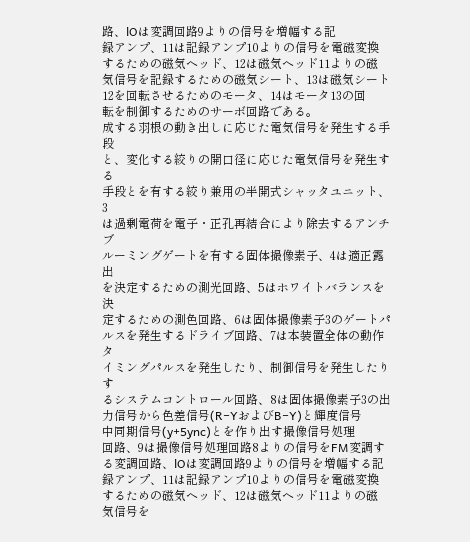路、lOは変調回路9よりの信号を増幅する記
録アンプ、11は記録アンプ10よりの信号を電磁変換
するための磁気ヘッド、12は磁気ヘッド11よりの磁
気信号を記録するための磁気シート、13は磁気シート
12を回転させるためのモータ、14はモータ13の回
転を制御するためのサーボ回路である。
成する羽根の動き出しに応じた電気信号を発生する手段
と、変化する絞りの開口径に応じた電気信号を発生する
手段とを有する絞り兼用の半開式シャッタユニット、3
は過剰電荷を電子・正孔再結合により除去するアンチブ
ルーミングゲートを有する固体撮像素子、4は適正露出
を決定するための測光回路、5はホワイトバランスを決
定するための測色回路、6は固体撮像素子3のゲートパ
ルスを発生するドライブ回路、7は本装置全体の動作タ
イミングパルスを発生したり、制御信号を発生したりす
るシステムコントロール回路、8は固体撮像素子3の出
力信号から色差信号(R−YおよびB−Y)と輝度信号
中同期信号(y+5ync)とを作り出す撮像信号処理
回路、9は撮像信号処理回路8よりの信号をFM変調す
る変調回路、lOは変調回路9よりの信号を増幅する記
録アンプ、11は記録アンプ10よりの信号を電磁変換
するための磁気ヘッド、12は磁気ヘッド11よりの磁
気信号を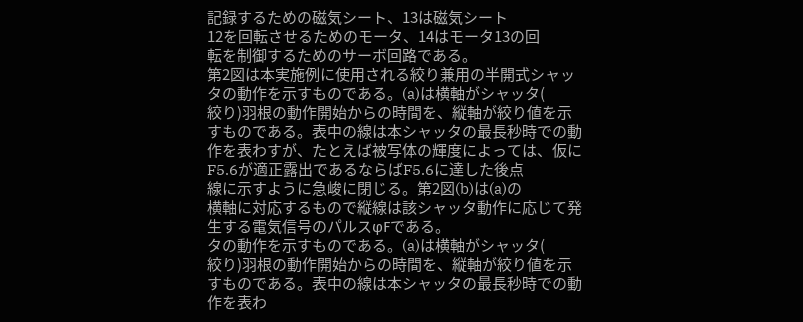記録するための磁気シート、13は磁気シート
12を回転させるためのモータ、14はモータ13の回
転を制御するためのサーボ回路である。
第2図は本実施例に使用される絞り兼用の半開式シャッ
タの動作を示すものである。(a)は横軸がシャッタ(
絞り)羽根の動作開始からの時間を、縦軸が絞り値を示
すものである。表中の線は本シャッタの最長秒時での動
作を表わすが、たとえば被写体の輝度によっては、仮に
F5.6が適正露出であるならばF5.6に達した後点
線に示すように急峻に閉じる。第2図(b)は(a)の
横軸に対応するもので縦線は該シャッタ動作に応じて発
生する電気信号のパルスφFである。
タの動作を示すものである。(a)は横軸がシャッタ(
絞り)羽根の動作開始からの時間を、縦軸が絞り値を示
すものである。表中の線は本シャッタの最長秒時での動
作を表わ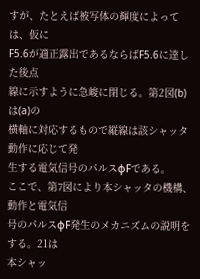すが、たとえば被写体の輝度によっては、仮に
F5.6が適正露出であるならばF5.6に達した後点
線に示すように急峻に閉じる。第2図(b)は(a)の
横軸に対応するもので縦線は該シャッタ動作に応じて発
生する電気信号のパルスφFである。
ここで、第7図により本シャッタの機構、動作と電気信
号のパルスφF発生のメカニズムの説明をする。21は
本シャッ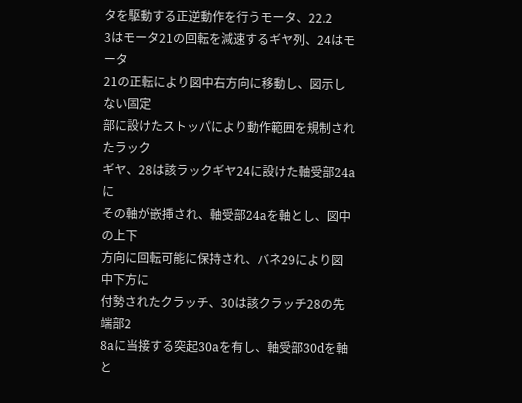タを駆動する正逆動作を行うモータ、22.2
3はモータ21の回転を減速するギヤ列、24はモータ
21の正転により図中右方向に移動し、図示しない固定
部に設けたストッパにより動作範囲を規制されたラック
ギヤ、28は該ラックギヤ24に設けた軸受部24aに
その軸が嵌挿され、軸受部24aを軸とし、図中の上下
方向に回転可能に保持され、バネ29により図中下方に
付勢されたクラッチ、30は該クラッチ28の先端部2
8aに当接する突起30aを有し、軸受部30dを軸と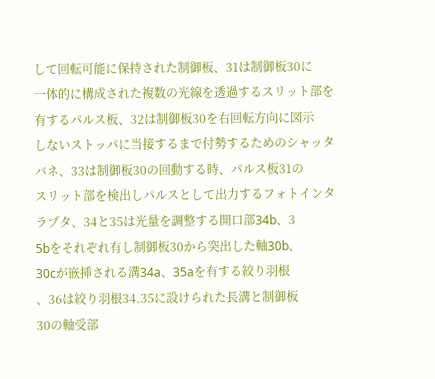して回転可能に保持された制御板、31は制御板30に
一体的に構成された複数の光線を透過するスリット部を
有するパルス板、32は制御板30を右回転方向に図示
しないストッパに当接するまで付勢するためのシャッタ
バネ、33は制御板30の回動する時、パルス板31の
スリット部を検出しパルスとして出力するフォトインタ
ラプタ、34と35は光量を調整する開口部34b、3
5bをそれぞれ有し制御板30から突出した軸30b、
30cが嵌挿される溝34a、35aを有する絞り羽根
、36は絞り羽根34.35に設けられた長溝と制御板
30の軸受部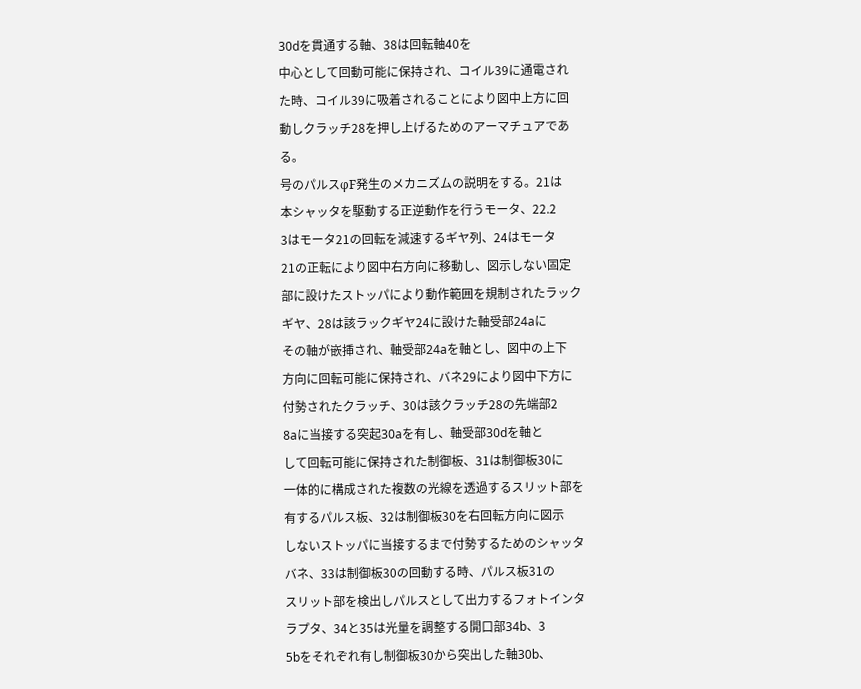30dを貫通する軸、38は回転軸40を
中心として回動可能に保持され、コイル39に通電され
た時、コイル39に吸着されることにより図中上方に回
動しクラッチ28を押し上げるためのアーマチュアであ
る。
号のパルスφF発生のメカニズムの説明をする。21は
本シャッタを駆動する正逆動作を行うモータ、22.2
3はモータ21の回転を減速するギヤ列、24はモータ
21の正転により図中右方向に移動し、図示しない固定
部に設けたストッパにより動作範囲を規制されたラック
ギヤ、28は該ラックギヤ24に設けた軸受部24aに
その軸が嵌挿され、軸受部24aを軸とし、図中の上下
方向に回転可能に保持され、バネ29により図中下方に
付勢されたクラッチ、30は該クラッチ28の先端部2
8aに当接する突起30aを有し、軸受部30dを軸と
して回転可能に保持された制御板、31は制御板30に
一体的に構成された複数の光線を透過するスリット部を
有するパルス板、32は制御板30を右回転方向に図示
しないストッパに当接するまで付勢するためのシャッタ
バネ、33は制御板30の回動する時、パルス板31の
スリット部を検出しパルスとして出力するフォトインタ
ラプタ、34と35は光量を調整する開口部34b、3
5bをそれぞれ有し制御板30から突出した軸30b、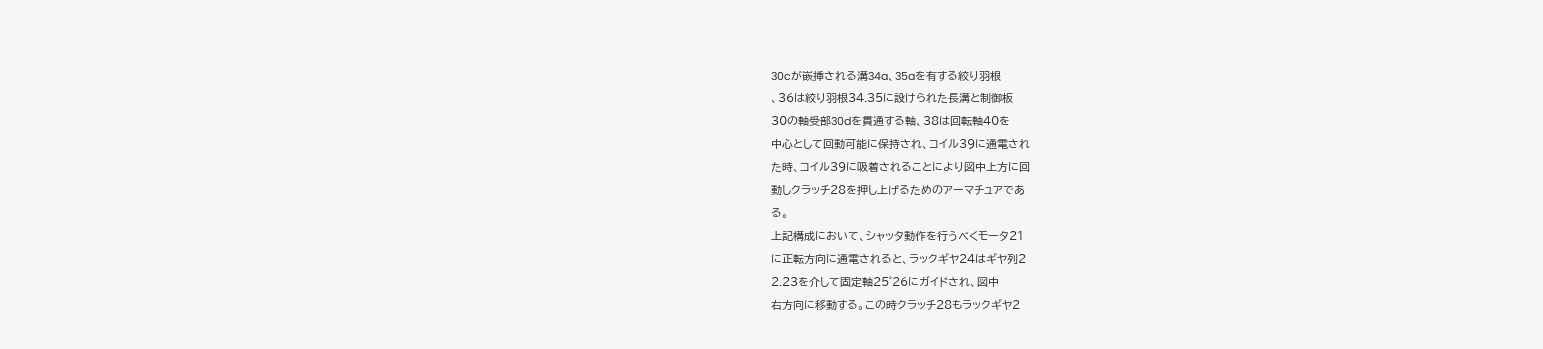30cが嵌挿される溝34a、35aを有する絞り羽根
、36は絞り羽根34.35に設けられた長溝と制御板
30の軸受部30dを貫通する軸、38は回転軸40を
中心として回動可能に保持され、コイル39に通電され
た時、コイル39に吸着されることにより図中上方に回
動しクラッチ28を押し上げるためのアーマチュアであ
る。
上記構成において、シャッタ動作を行うべくモータ21
に正転方向に通電されると、ラックギヤ24はギヤ列2
2.23を介して固定軸25゜26にガイドされ、図中
右方向に移動する。この時クラッチ28もラックギヤ2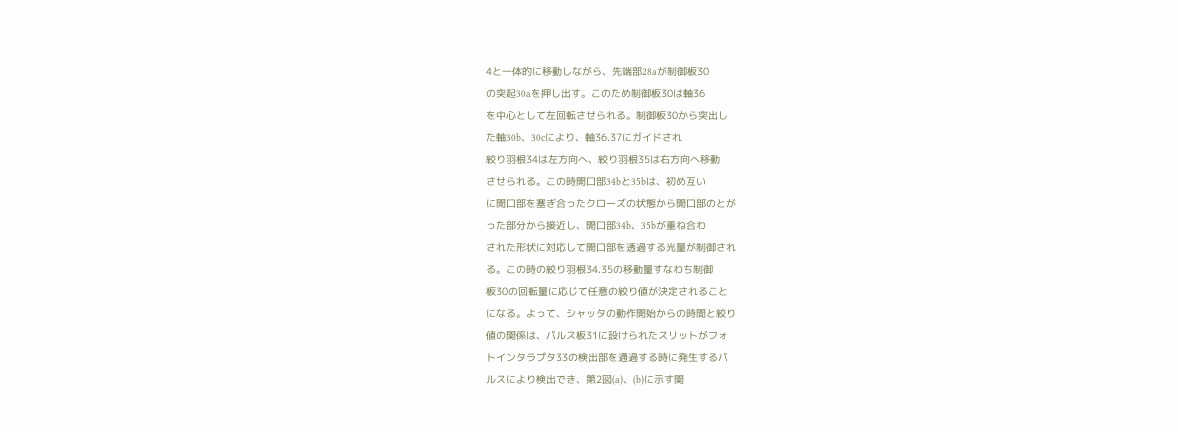4と一体的に移動しながら、先端部28aが制御板30
の突起30aを押し出す。このため制御板30は軸36
を中心として左回転させられる。制御板30から突出し
た軸30b、30cにより、軸36.37にガイドされ
絞り羽根34は左方向へ、絞り羽根35は右方向へ移動
させられる。この時開口部34bと35bは、初め互い
に開口部を塞ぎ合ったクローズの状態から開口部のとが
った部分から接近し、開口部34b、35bが重ね合わ
された形状に対応して開口部を透過する光量が制御され
る。この時の絞り羽根34.35の移動量すなわち制御
板30の回転量に応じて任意の絞り値が決定されること
になる。よって、シャッタの動作開始からの時間と絞り
値の関係は、パルス板31に設けられたスリットがフォ
トインタラプタ33の検出部を通過する時に発生するパ
ルスにより検出でき、第2図(a)、(b)に示す関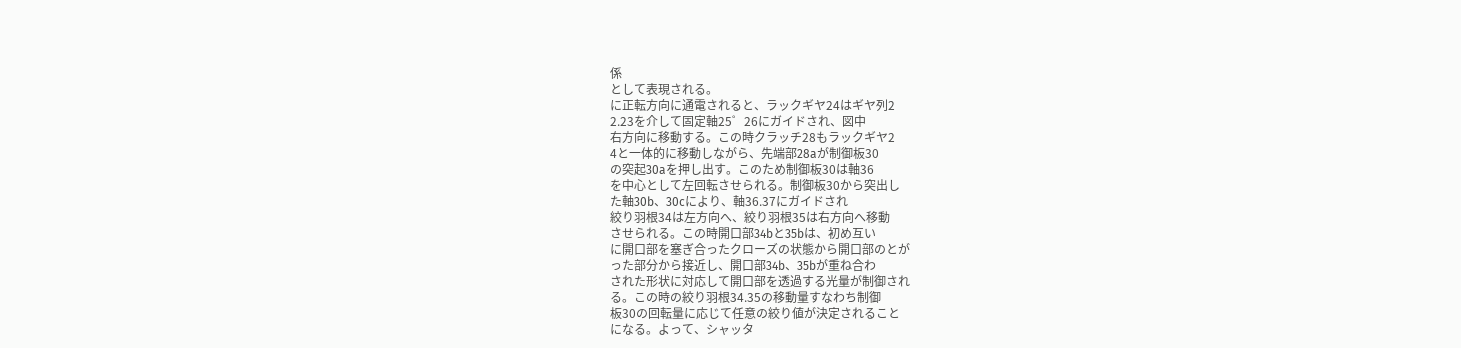係
として表現される。
に正転方向に通電されると、ラックギヤ24はギヤ列2
2.23を介して固定軸25゜26にガイドされ、図中
右方向に移動する。この時クラッチ28もラックギヤ2
4と一体的に移動しながら、先端部28aが制御板30
の突起30aを押し出す。このため制御板30は軸36
を中心として左回転させられる。制御板30から突出し
た軸30b、30cにより、軸36.37にガイドされ
絞り羽根34は左方向へ、絞り羽根35は右方向へ移動
させられる。この時開口部34bと35bは、初め互い
に開口部を塞ぎ合ったクローズの状態から開口部のとが
った部分から接近し、開口部34b、35bが重ね合わ
された形状に対応して開口部を透過する光量が制御され
る。この時の絞り羽根34.35の移動量すなわち制御
板30の回転量に応じて任意の絞り値が決定されること
になる。よって、シャッタ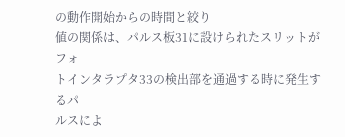の動作開始からの時間と絞り
値の関係は、パルス板31に設けられたスリットがフォ
トインタラプタ33の検出部を通過する時に発生するパ
ルスによ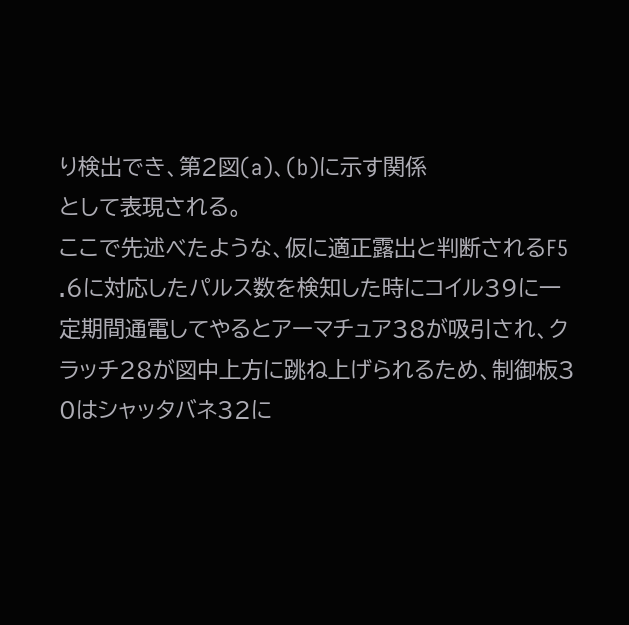り検出でき、第2図(a)、(b)に示す関係
として表現される。
ここで先述べたような、仮に適正露出と判断されるF5
.6に対応したパルス数を検知した時にコイル39に一
定期間通電してやるとアーマチュア38が吸引され、ク
ラッチ28が図中上方に跳ね上げられるため、制御板3
0はシャッタバネ32に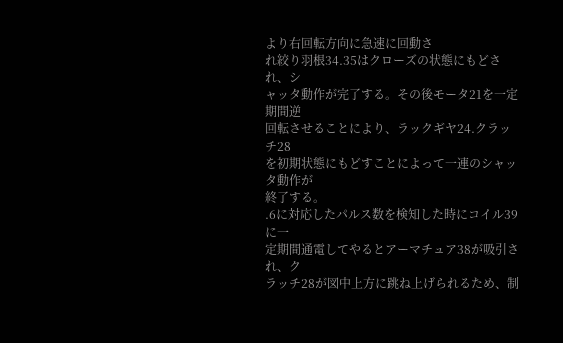より右回転方向に急速に回動さ
れ絞り羽根34.35はクローズの状態にもどされ、シ
ャッタ動作が完了する。その後モータ21を一定期間逆
回転させることにより、ラックギヤ24.クラッチ28
を初期状態にもどすことによって一連のシャッタ動作が
終了する。
.6に対応したパルス数を検知した時にコイル39に一
定期間通電してやるとアーマチュア38が吸引され、ク
ラッチ28が図中上方に跳ね上げられるため、制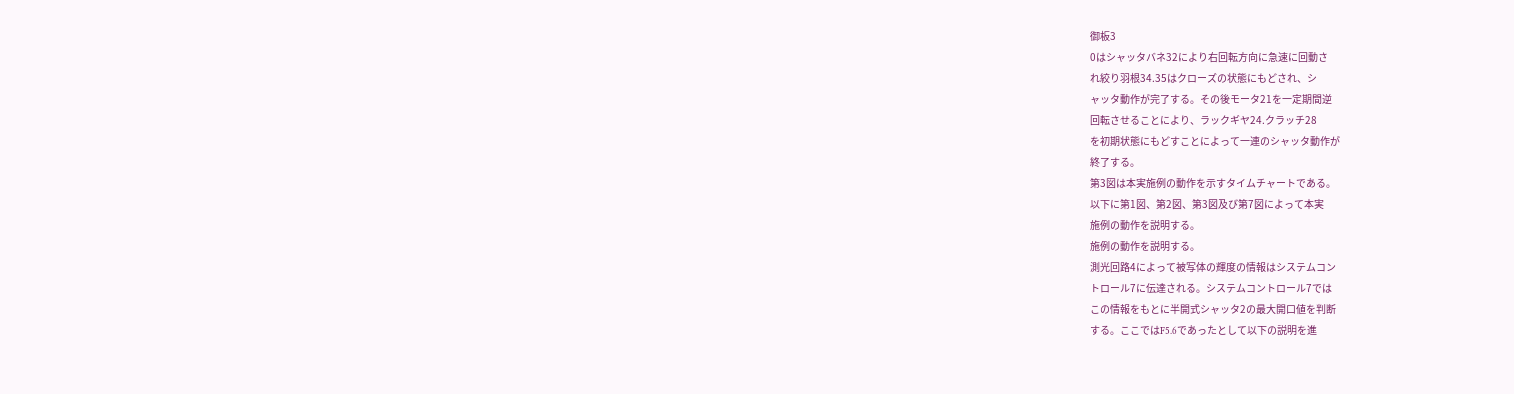御板3
0はシャッタバネ32により右回転方向に急速に回動さ
れ絞り羽根34.35はクローズの状態にもどされ、シ
ャッタ動作が完了する。その後モータ21を一定期間逆
回転させることにより、ラックギヤ24.クラッチ28
を初期状態にもどすことによって一連のシャッタ動作が
終了する。
第3図は本実施例の動作を示すタイムチャートである。
以下に第1図、第2図、第3図及び第7図によって本実
施例の動作を説明する。
施例の動作を説明する。
測光回路4によって被写体の輝度の情報はシステムコン
トロール7に伝達される。システムコントロール7では
この情報をもとに半開式シャッタ2の最大開口値を判断
する。ここではF5.6であったとして以下の説明を進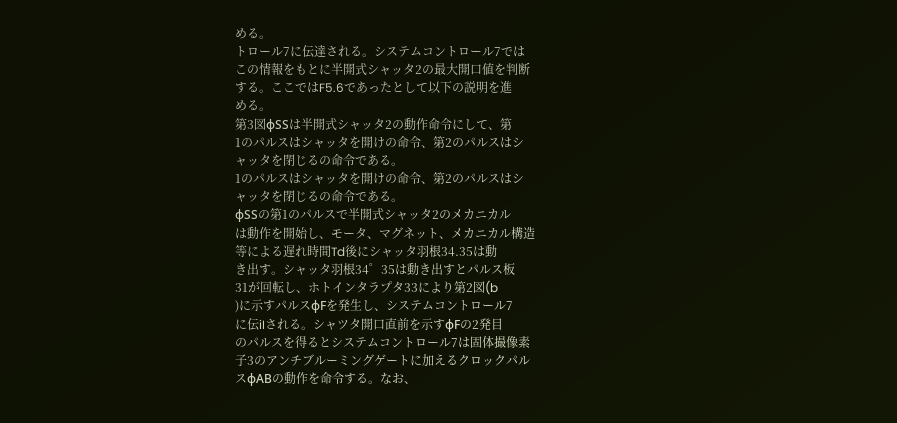める。
トロール7に伝達される。システムコントロール7では
この情報をもとに半開式シャッタ2の最大開口値を判断
する。ここではF5.6であったとして以下の説明を進
める。
第3図φSSは半開式シャッタ2の動作命令にして、第
1のパルスはシャッタを開けの命令、第2のパルスはシ
ャッタを閉じるの命令である。
1のパルスはシャッタを開けの命令、第2のパルスはシ
ャッタを閉じるの命令である。
φSSの第1のパルスで半開式シャッタ2のメカニカル
は動作を開始し、モータ、マグネット、メカニカル構造
等による遅れ時間Td後にシャッタ羽根34.35は動
き出す。シャッタ羽根34゜35は動き出すとパルス板
31が回転し、ホトインタラプタ33により第2図(b
)に示すパルスφFを発生し、システムコントロール7
に伝iIされる。シャツタ開口直前を示すφFの2発目
のパルスを得るとシステムコントロール7は固体撮像素
子3のアンチブルーミングゲートに加えるクロックパル
スφABの動作を命令する。なお、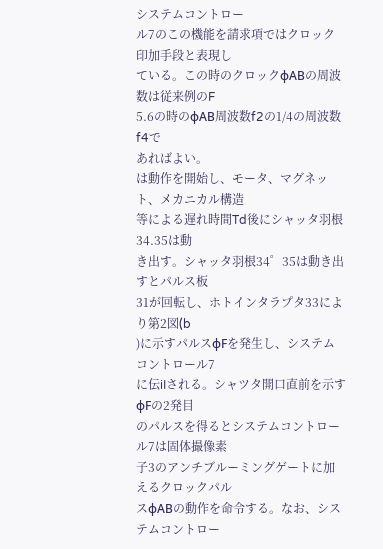システムコントロー
ル7のこの機能を請求項ではクロック印加手段と表現し
ている。この時のクロックφABの周波数は従来例のF
5.6の時のφAB周波数f2の1/4の周波数f4で
あればよい。
は動作を開始し、モータ、マグネット、メカニカル構造
等による遅れ時間Td後にシャッタ羽根34.35は動
き出す。シャッタ羽根34゜35は動き出すとパルス板
31が回転し、ホトインタラプタ33により第2図(b
)に示すパルスφFを発生し、システムコントロール7
に伝iIされる。シャツタ開口直前を示すφFの2発目
のパルスを得るとシステムコントロール7は固体撮像素
子3のアンチブルーミングゲートに加えるクロックパル
スφABの動作を命令する。なお、システムコントロー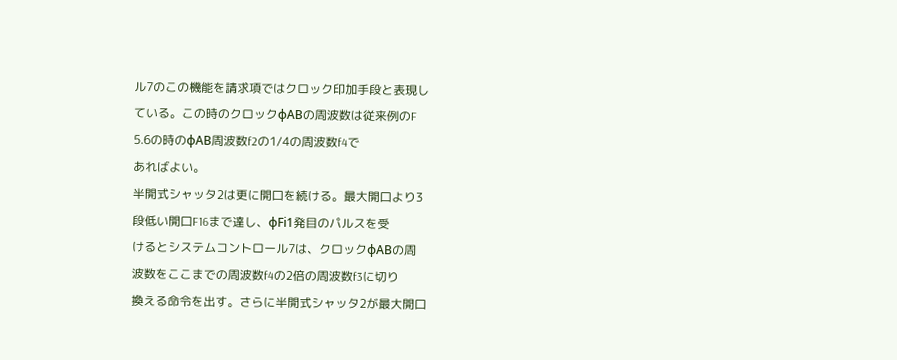ル7のこの機能を請求項ではクロック印加手段と表現し
ている。この時のクロックφABの周波数は従来例のF
5.6の時のφAB周波数f2の1/4の周波数f4で
あればよい。
半開式シャッタ2は更に開口を続ける。最大開口より3
段低い開口F16まで達し、φFi1発目のパルスを受
けるとシステムコントロール7は、クロックφABの周
波数をここまでの周波数f4の2倍の周波数f3に切り
換える命令を出す。さらに半開式シャッタ2が最大開口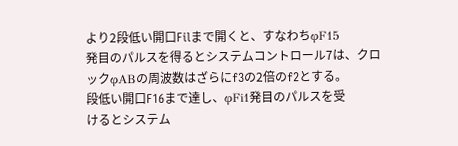より2段低い開口Filまで開くと、すなわちφF15
発目のパルスを得るとシステムコントロール7は、クロ
ックφABの周波数はざらにf3の2倍のf2とする。
段低い開口F16まで達し、φFi1発目のパルスを受
けるとシステム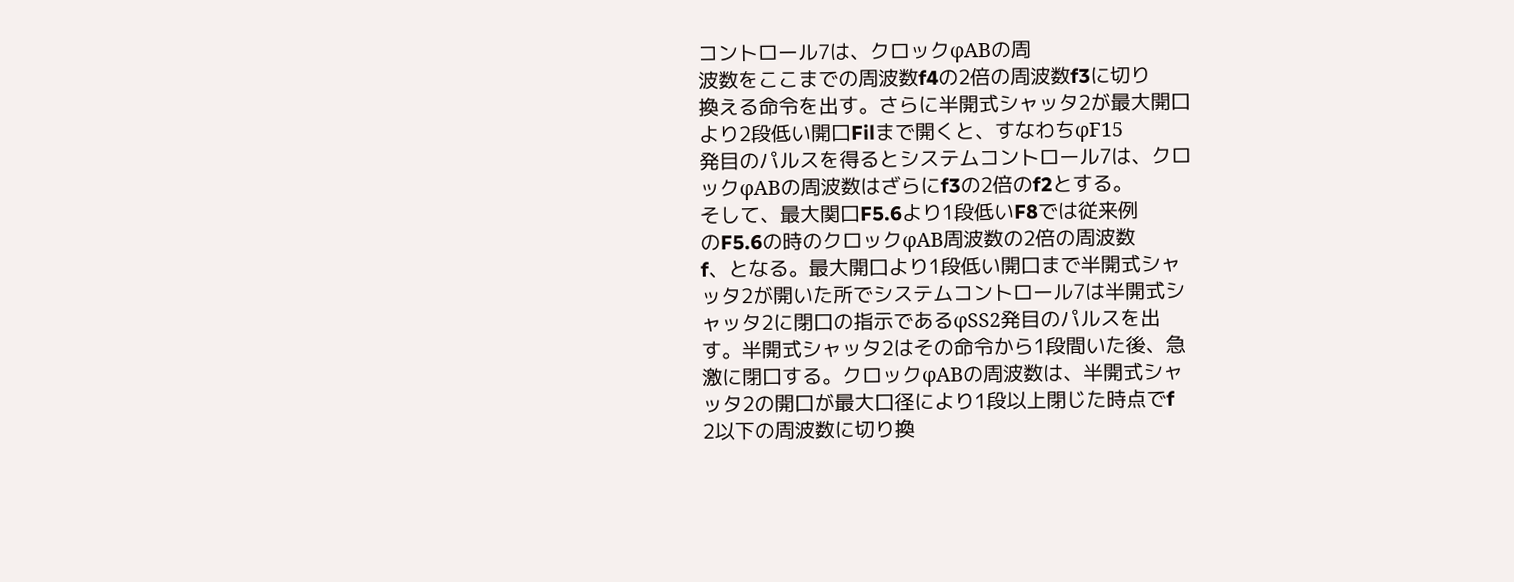コントロール7は、クロックφABの周
波数をここまでの周波数f4の2倍の周波数f3に切り
換える命令を出す。さらに半開式シャッタ2が最大開口
より2段低い開口Filまで開くと、すなわちφF15
発目のパルスを得るとシステムコントロール7は、クロ
ックφABの周波数はざらにf3の2倍のf2とする。
そして、最大関口F5.6より1段低いF8では従来例
のF5.6の時のクロックφAB周波数の2倍の周波数
f、となる。最大開口より1段低い開口まで半開式シャ
ッタ2が開いた所でシステムコントロール7は半開式シ
ャッタ2に閉口の指示であるφSS2発目のパルスを出
す。半開式シャッタ2はその命令から1段間いた後、急
激に閉口する。クロックφABの周波数は、半開式シャ
ッタ2の開口が最大口径により1段以上閉じた時点でf
2以下の周波数に切り換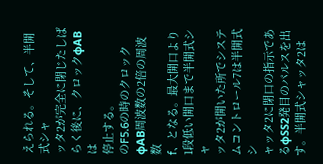えられる。そして、半開式シャ
ッタ2が完全に閉じたしばらく後に、クロックφABは
停止する。
のF5.6の時のクロックφAB周波数の2倍の周波数
f、となる。最大開口より1段低い開口まで半開式シャ
ッタ2が開いた所でシステムコントロール7は半開式シ
ャッタ2に閉口の指示であるφSS2発目のパルスを出
す。半開式シャッタ2は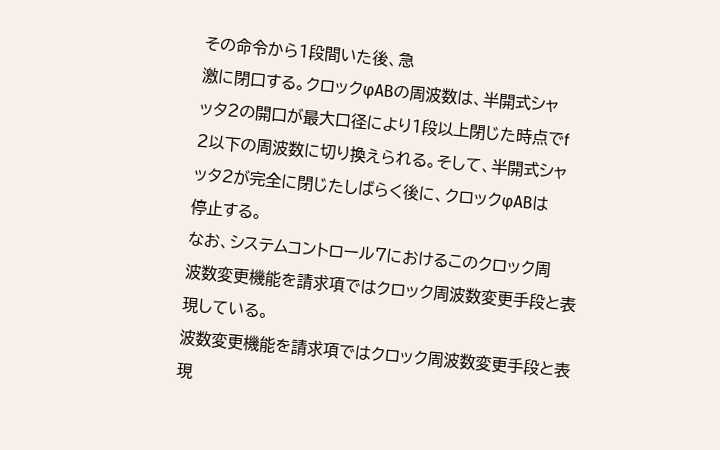その命令から1段間いた後、急
激に閉口する。クロックφABの周波数は、半開式シャ
ッタ2の開口が最大口径により1段以上閉じた時点でf
2以下の周波数に切り換えられる。そして、半開式シャ
ッタ2が完全に閉じたしばらく後に、クロックφABは
停止する。
なお、システムコントロール7におけるこのクロック周
波数変更機能を請求項ではクロック周波数変更手段と表
現している。
波数変更機能を請求項ではクロック周波数変更手段と表
現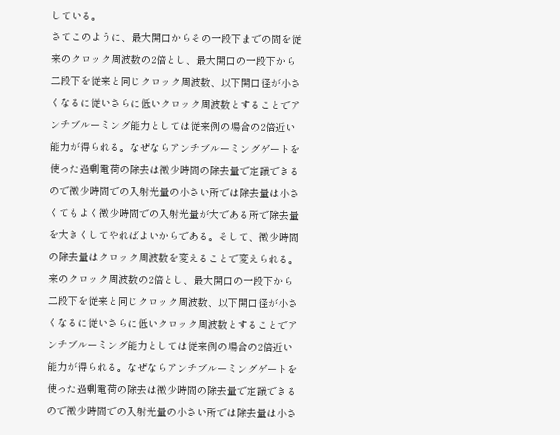している。
さてこのように、最大開口からその一段下までの間を従
来のクロック周波数の2倍とし、最大開口の一段下から
二段下を従来と同じクロック周波数、以下開口径が小さ
くなるに従いさらに低いクロック周波数とすることでア
ンチブルーミング能力としては従来例の場合の2倍近い
能力が得られる。なぜならアンチブルーミングゲートを
使った過剰電荷の除去は微少時間の除去量で定議できる
ので微少時間での入射光量の小さい所では除去量は小さ
くてもよく微少時間での入射光量が大である所で除去量
を大きくしてやればよいからである。そして、微少時間
の除去量はクロック周波数を変えることで変えられる。
来のクロック周波数の2倍とし、最大開口の一段下から
二段下を従来と同じクロック周波数、以下開口径が小さ
くなるに従いさらに低いクロック周波数とすることでア
ンチブルーミング能力としては従来例の場合の2倍近い
能力が得られる。なぜならアンチブルーミングゲートを
使った過剰電荷の除去は微少時間の除去量で定議できる
ので微少時間での入射光量の小さい所では除去量は小さ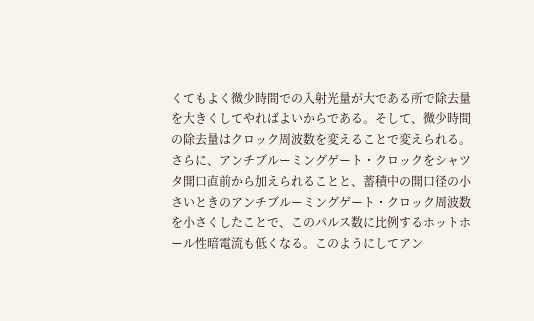くてもよく微少時間での入射光量が大である所で除去量
を大きくしてやればよいからである。そして、微少時間
の除去量はクロック周波数を変えることで変えられる。
さらに、アンチブルーミングゲート・クロックをシャツ
タ開口直前から加えられることと、蓄積中の開口径の小
さいときのアンチブルーミングゲート・クロック周波数
を小さくしたことで、このパルス数に比例するホットホ
ール性暗電流も低くなる。このようにしてアン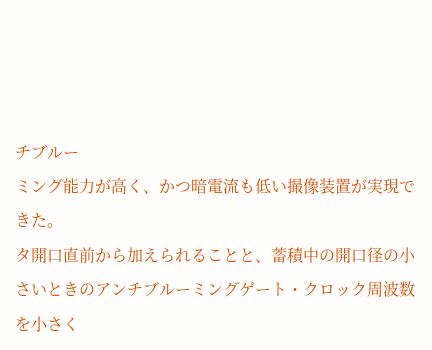チブルー
ミング能力が高く、かつ暗電流も低い撮像装置が実現で
きた。
タ開口直前から加えられることと、蓄積中の開口径の小
さいときのアンチブルーミングゲート・クロック周波数
を小さく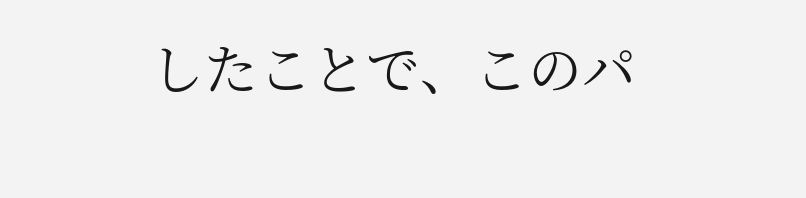したことで、このパ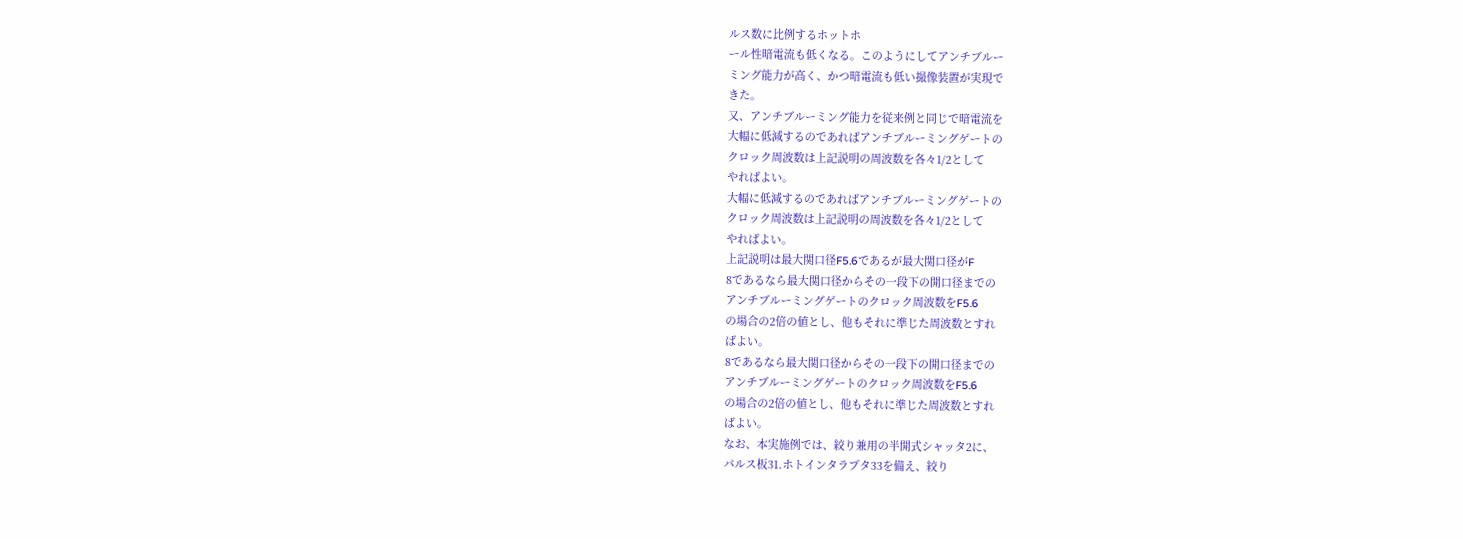ルス数に比例するホットホ
ール性暗電流も低くなる。このようにしてアンチブルー
ミング能力が高く、かつ暗電流も低い撮像装置が実現で
きた。
又、アンチブルーミング能力を従来例と同じで暗電流を
大幅に低減するのであればアンチブルーミングゲートの
クロック周波数は上記説明の周波数を各々1/2として
やればよい。
大幅に低減するのであればアンチブルーミングゲートの
クロック周波数は上記説明の周波数を各々1/2として
やればよい。
上記説明は最大関口径F5.6であるが最大関口径がF
8であるなら最大関口径からその一段下の開口径までの
アンチブルーミングゲートのクロック周波数をF5.6
の場合の2倍の値とし、他もそれに準じた周波数とすれ
ばよい。
8であるなら最大関口径からその一段下の開口径までの
アンチブルーミングゲートのクロック周波数をF5.6
の場合の2倍の値とし、他もそれに準じた周波数とすれ
ばよい。
なお、本実施例では、絞り兼用の半開式シャッタ2に、
パルス板31.ホトインタラプタ33を備え、絞り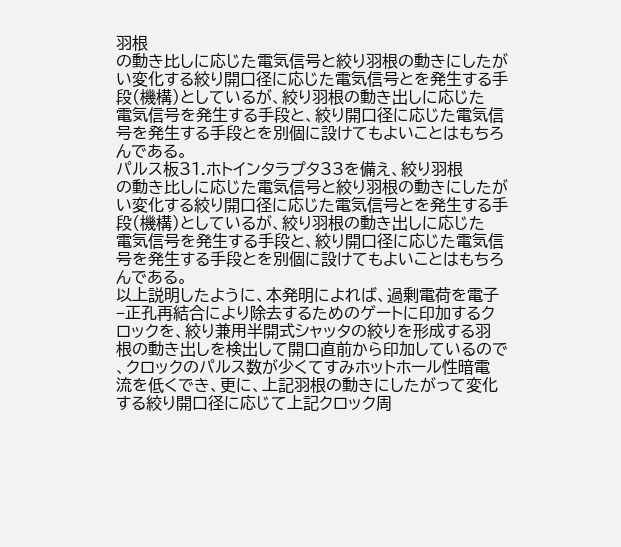羽根
の動き比しに応じた電気信号と絞り羽根の動きにしたが
い変化する絞り開口径に応じた電気信号とを発生する手
段(機構)としているが、絞り羽根の動き出しに応じた
電気信号を発生する手段と、絞り開口径に応じた電気信
号を発生する手段とを別個に設けてもよいことはもちろ
んである。
パルス板31.ホトインタラプタ33を備え、絞り羽根
の動き比しに応じた電気信号と絞り羽根の動きにしたが
い変化する絞り開口径に応じた電気信号とを発生する手
段(機構)としているが、絞り羽根の動き出しに応じた
電気信号を発生する手段と、絞り開口径に応じた電気信
号を発生する手段とを別個に設けてもよいことはもちろ
んである。
以上説明したように、本発明によれば、過剰電荷を電子
−正孔再結合により除去するためのゲートに印加するク
ロックを、絞り兼用半開式シャッタの絞りを形成する羽
根の動き出しを検出して開口直前から印加しているので
、クロックのパルス数が少くてすみホットホール性暗電
流を低くでき、更に、上記羽根の動きにしたがって変化
する絞り開口径に応じて上記クロック周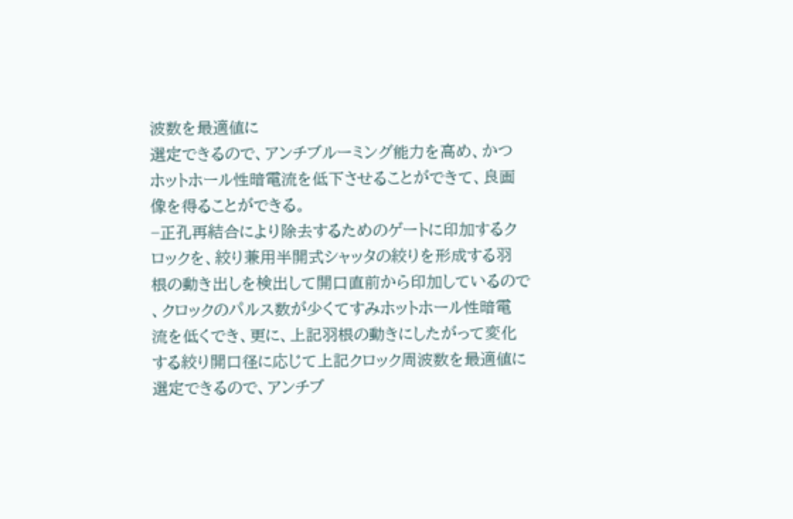波数を最適値に
選定できるので、アンチブルーミング能力を高め、かつ
ホットホール性暗電流を低下させることができて、良画
像を得ることができる。
−正孔再結合により除去するためのゲートに印加するク
ロックを、絞り兼用半開式シャッタの絞りを形成する羽
根の動き出しを検出して開口直前から印加しているので
、クロックのパルス数が少くてすみホットホール性暗電
流を低くでき、更に、上記羽根の動きにしたがって変化
する絞り開口径に応じて上記クロック周波数を最適値に
選定できるので、アンチブ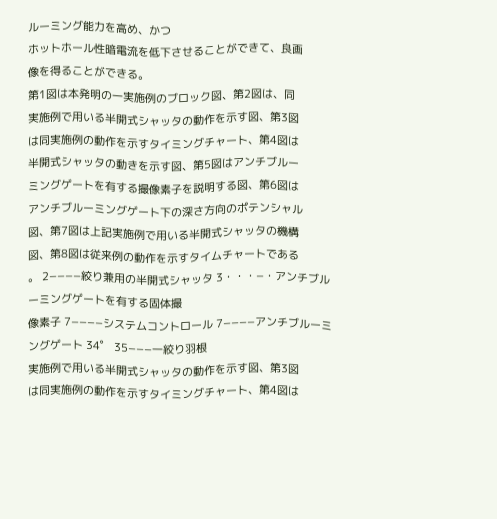ルーミング能力を高め、かつ
ホットホール性暗電流を低下させることができて、良画
像を得ることができる。
第1図は本発明の一実施例のブロック図、第2図は、同
実施例で用いる半開式シャッタの動作を示す図、第3図
は同実施例の動作を示すタイミングチャート、第4図は
半開式シャッタの動きを示す図、第5図はアンチブルー
ミングゲートを有する撮像素子を説明する図、第6図は
アンチブルーミングゲート下の深さ方向のポテンシャル
図、第7図は上記実施例で用いる半開式シャッタの機構
図、第8図は従来例の動作を示すタイムチャートである
。 2−−−−絞り兼用の半開式シャッタ 3・・・−・アンチブルーミングゲートを有する固体撮
像素子 7−−−−システムコントロール 7−−−−アンチブルーミングゲート 34゜ 35−−−一絞り羽根
実施例で用いる半開式シャッタの動作を示す図、第3図
は同実施例の動作を示すタイミングチャート、第4図は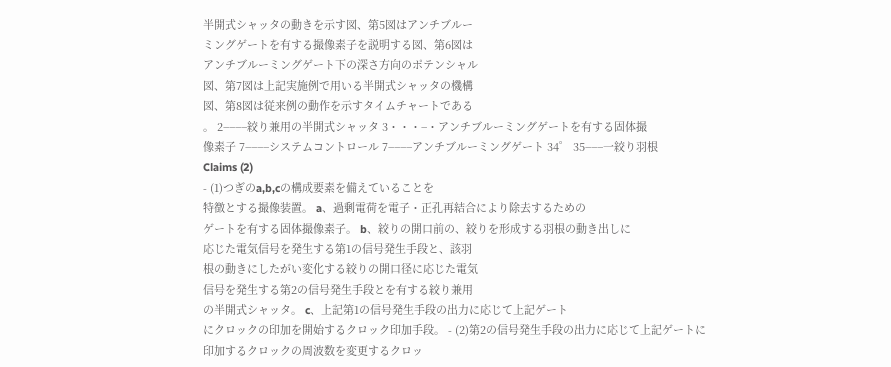半開式シャッタの動きを示す図、第5図はアンチブルー
ミングゲートを有する撮像素子を説明する図、第6図は
アンチブルーミングゲート下の深さ方向のポテンシャル
図、第7図は上記実施例で用いる半開式シャッタの機構
図、第8図は従来例の動作を示すタイムチャートである
。 2−−−−絞り兼用の半開式シャッタ 3・・・−・アンチブルーミングゲートを有する固体撮
像素子 7−−−−システムコントロール 7−−−−アンチブルーミングゲート 34゜ 35−−−一絞り羽根
Claims (2)
- (1)つぎのa,b,cの構成要素を備えていることを
特徴とする撮像装置。 a、過剰電荷を電子・正孔再結合により除去するための
ゲートを有する固体撮像素子。 b、絞りの開口前の、絞りを形成する羽根の動き出しに
応じた電気信号を発生する第1の信号発生手段と、該羽
根の動きにしたがい変化する絞りの開口径に応じた電気
信号を発生する第2の信号発生手段とを有する絞り兼用
の半開式シャッタ。 c、上記第1の信号発生手段の出力に応じて上記ゲート
にクロックの印加を開始するクロック印加手段。 - (2)第2の信号発生手段の出力に応じて上記ゲートに
印加するクロックの周波数を変更するクロッ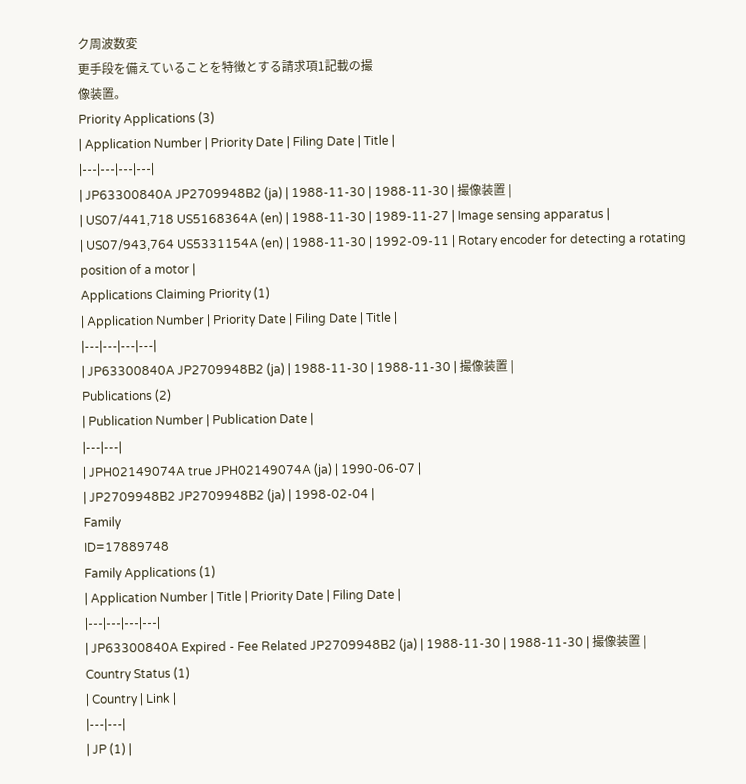ク周波数変
更手段を備えていることを特徴とする請求項1記載の撮
像装置。
Priority Applications (3)
| Application Number | Priority Date | Filing Date | Title |
|---|---|---|---|
| JP63300840A JP2709948B2 (ja) | 1988-11-30 | 1988-11-30 | 撮像装置 |
| US07/441,718 US5168364A (en) | 1988-11-30 | 1989-11-27 | Image sensing apparatus |
| US07/943,764 US5331154A (en) | 1988-11-30 | 1992-09-11 | Rotary encoder for detecting a rotating position of a motor |
Applications Claiming Priority (1)
| Application Number | Priority Date | Filing Date | Title |
|---|---|---|---|
| JP63300840A JP2709948B2 (ja) | 1988-11-30 | 1988-11-30 | 撮像装置 |
Publications (2)
| Publication Number | Publication Date |
|---|---|
| JPH02149074A true JPH02149074A (ja) | 1990-06-07 |
| JP2709948B2 JP2709948B2 (ja) | 1998-02-04 |
Family
ID=17889748
Family Applications (1)
| Application Number | Title | Priority Date | Filing Date |
|---|---|---|---|
| JP63300840A Expired - Fee Related JP2709948B2 (ja) | 1988-11-30 | 1988-11-30 | 撮像装置 |
Country Status (1)
| Country | Link |
|---|---|
| JP (1) |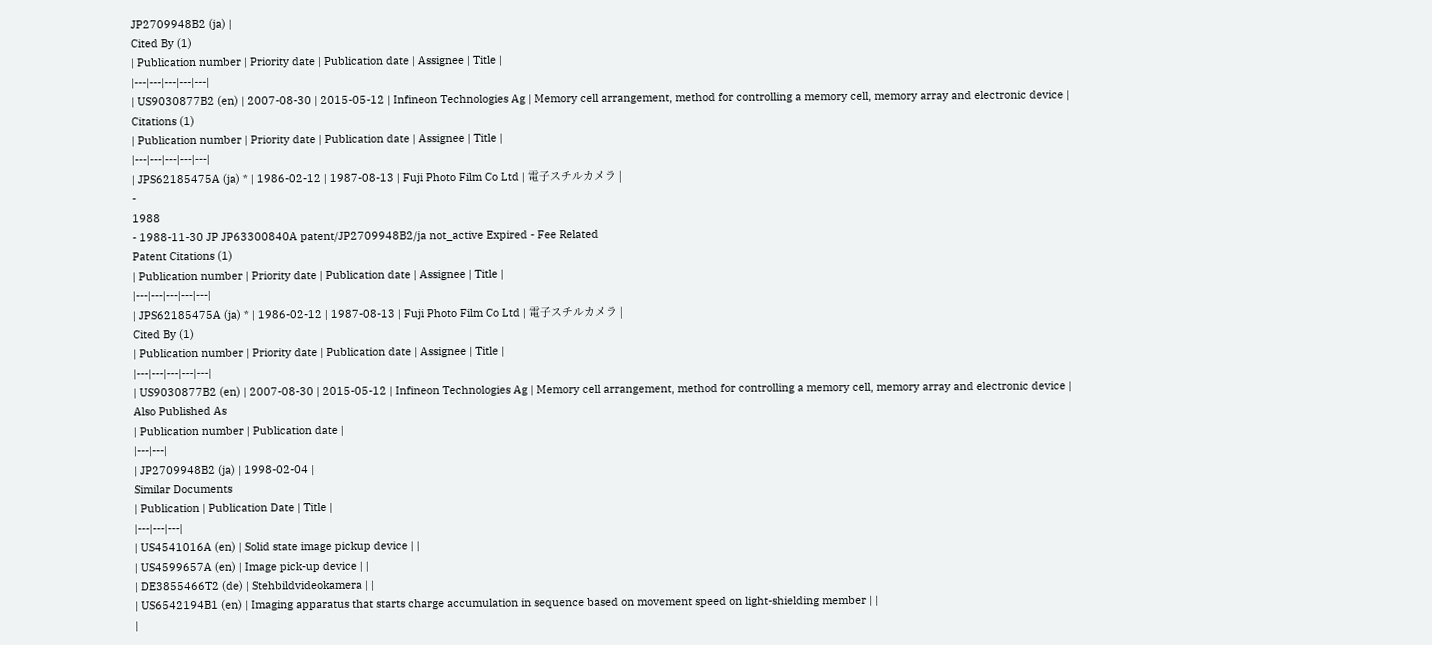JP2709948B2 (ja) |
Cited By (1)
| Publication number | Priority date | Publication date | Assignee | Title |
|---|---|---|---|---|
| US9030877B2 (en) | 2007-08-30 | 2015-05-12 | Infineon Technologies Ag | Memory cell arrangement, method for controlling a memory cell, memory array and electronic device |
Citations (1)
| Publication number | Priority date | Publication date | Assignee | Title |
|---|---|---|---|---|
| JPS62185475A (ja) * | 1986-02-12 | 1987-08-13 | Fuji Photo Film Co Ltd | 電子スチルカメラ |
-
1988
- 1988-11-30 JP JP63300840A patent/JP2709948B2/ja not_active Expired - Fee Related
Patent Citations (1)
| Publication number | Priority date | Publication date | Assignee | Title |
|---|---|---|---|---|
| JPS62185475A (ja) * | 1986-02-12 | 1987-08-13 | Fuji Photo Film Co Ltd | 電子スチルカメラ |
Cited By (1)
| Publication number | Priority date | Publication date | Assignee | Title |
|---|---|---|---|---|
| US9030877B2 (en) | 2007-08-30 | 2015-05-12 | Infineon Technologies Ag | Memory cell arrangement, method for controlling a memory cell, memory array and electronic device |
Also Published As
| Publication number | Publication date |
|---|---|
| JP2709948B2 (ja) | 1998-02-04 |
Similar Documents
| Publication | Publication Date | Title |
|---|---|---|
| US4541016A (en) | Solid state image pickup device | |
| US4599657A (en) | Image pick-up device | |
| DE3855466T2 (de) | Stehbildvideokamera | |
| US6542194B1 (en) | Imaging apparatus that starts charge accumulation in sequence based on movement speed on light-shielding member | |
|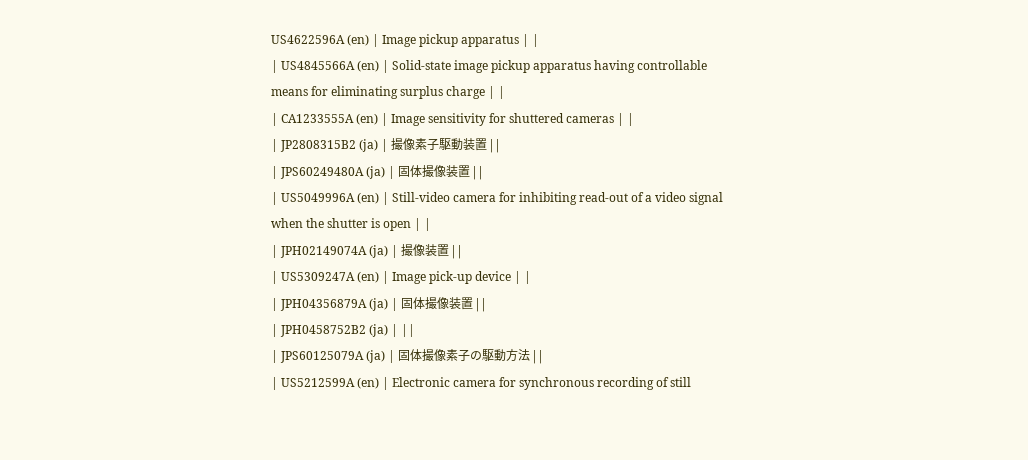US4622596A (en) | Image pickup apparatus | |
| US4845566A (en) | Solid-state image pickup apparatus having controllable means for eliminating surplus charge | |
| CA1233555A (en) | Image sensitivity for shuttered cameras | |
| JP2808315B2 (ja) | 撮像素子駆動装置 | |
| JPS60249480A (ja) | 固体撮像装置 | |
| US5049996A (en) | Still-video camera for inhibiting read-out of a video signal when the shutter is open | |
| JPH02149074A (ja) | 撮像装置 | |
| US5309247A (en) | Image pick-up device | |
| JPH04356879A (ja) | 固体撮像装置 | |
| JPH0458752B2 (ja) | ||
| JPS60125079A (ja) | 固体撮像素子の駆動方法 | |
| US5212599A (en) | Electronic camera for synchronous recording of still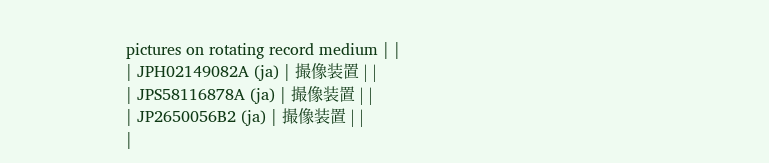pictures on rotating record medium | |
| JPH02149082A (ja) | 撮像装置 | |
| JPS58116878A (ja) | 撮像装置 | |
| JP2650056B2 (ja) | 撮像装置 | |
|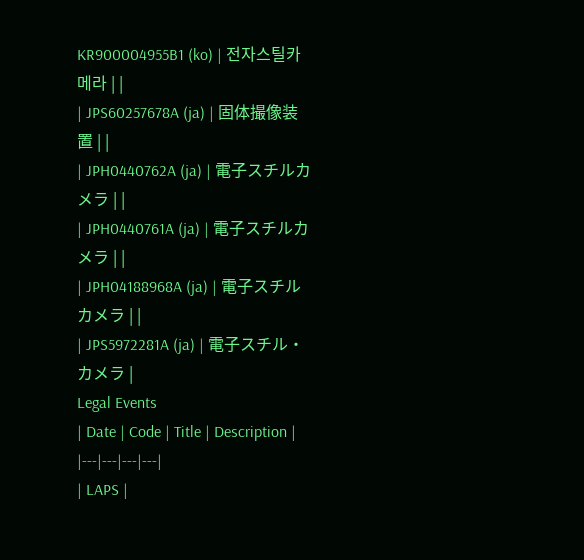KR900004955B1 (ko) | 전자스틸카메라 | |
| JPS60257678A (ja) | 固体撮像装置 | |
| JPH0440762A (ja) | 電子スチルカメラ | |
| JPH0440761A (ja) | 電子スチルカメラ | |
| JPH04188968A (ja) | 電子スチルカメラ | |
| JPS5972281A (ja) | 電子スチル・カメラ |
Legal Events
| Date | Code | Title | Description |
|---|---|---|---|
| LAPS |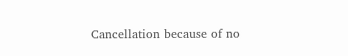Cancellation because of no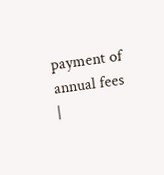payment of annual fees |